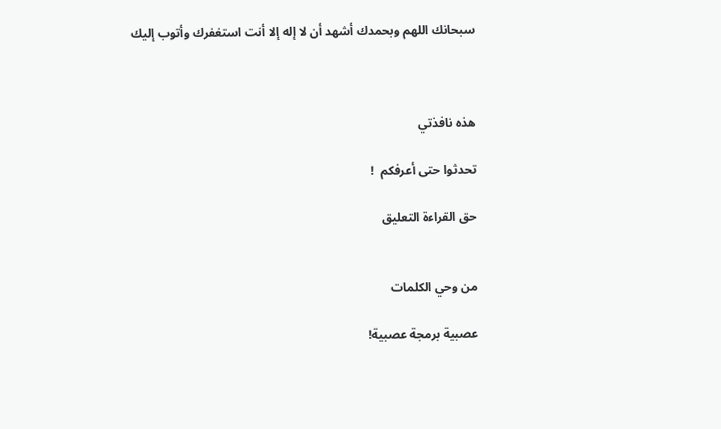سبحانك اللهم وبحمدك أشهد أن لا إله إلا أنت استغفرك وأتوب إليك



هذه نافذتي

تحدثوا حتى أعرفكم  !

حق القراءة التعليق


من وحي الكلمات

عصبية برمجة عصبية!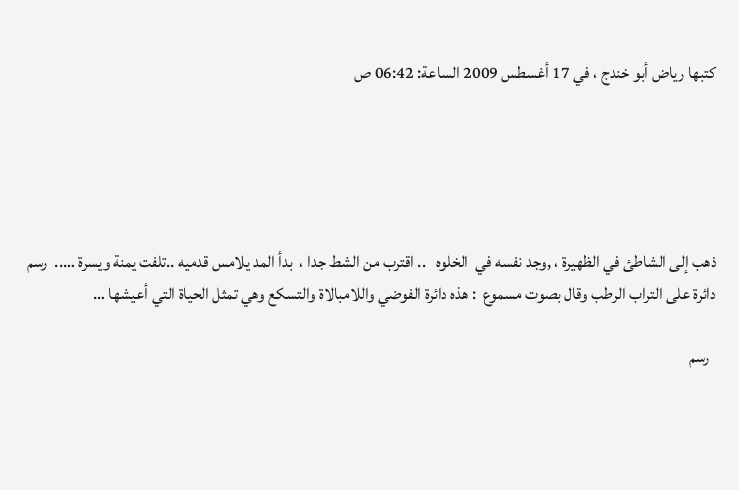كتبها رياض أبو خندج ، في 17 أغسطس 2009 الساعة: 06:42 ص





ذهب إلى الشاطئ في الظهيرة ، ,وجد نفسه في  الخلوه   .. اقترب من الشط جدا ،  بدأ المد يلامس قدميه ..تلفت يمنة ويسرة …..  رسم دائرة على التراب الرطب وقال بصوت مسموع  : هذه دائرة الفوضي واللامبالاة والتسكع وهي تمثل الحياة التي أعيشها …

  رسم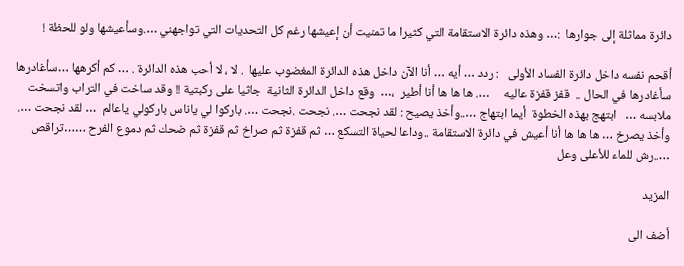دائرة مماثلة إلى جوارها  :… وهذه دائرة الاستقامة التي كثيرا ما تمنيت أن إعيشها رغم كل التحديات التي تواجهني ….وسأعيشها ولو للحظة !

أقحم نفسه داخل دائرة الفساد الأولى   : ردد … أيه … أنا الآن داخل هذه الدائرة المغضوب عليها  . لا ، لا أحب هذه الدائرة . … كم أكرهها …سأغادرها سأغادرها في الحال ..  قفز قفزة عاليه     …. ها ها ها أنا أطير  ،…  وقع داخل الدائرة الثانية  جاثيا على ركبتية !! وقد ساخت في التراب واتسخت ملابسه …   ابتهج بهذه الخطوة  أيما ابتهاج …..وأخذ يصيح : لقد نجحت …. نجحت .نجحت …. باركوا لي ياناس باركولي ياعالم  … لقد نجحت …. وأخذ يصرخ … ها ها ها أنا أعيش في دائرة الاستقامة ..وداعا لحياة التسكع … ثم قفزة ثم صراخ ثم قفزة ثم ضحك ثم دموع الفرح ……تراقص …..رش للماء للأعلى وعل

المزيد

أضف الى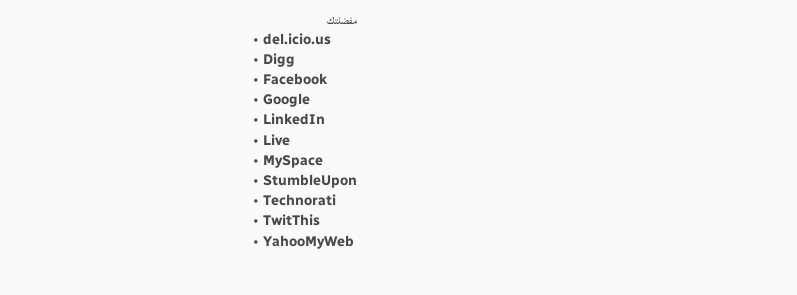مفضلتك
  • del.icio.us
  • Digg
  • Facebook
  • Google
  • LinkedIn
  • Live
  • MySpace
  • StumbleUpon
  • Technorati
  • TwitThis
  • YahooMyWeb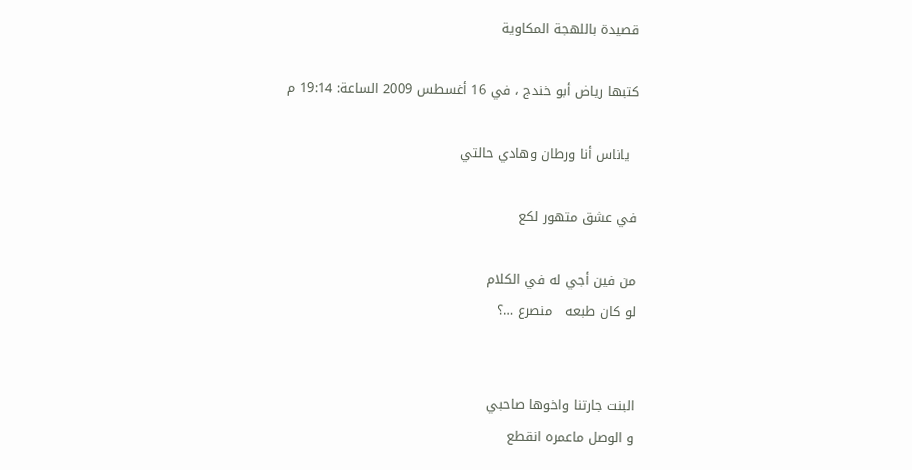قصيدة باللهجة المكاوية

كتبها رياض أبو خندج ، في 16 أغسطس 2009 الساعة: 19:14 م

  ياناس أنا ورطان وهادي حالتي

في عشق متهور لكع

من فين أجي له في الكلام
لو كان طبعه   منصرع …؟


البنت جارتنا واخوها صاحبي
و الوصل ماعمره انقطع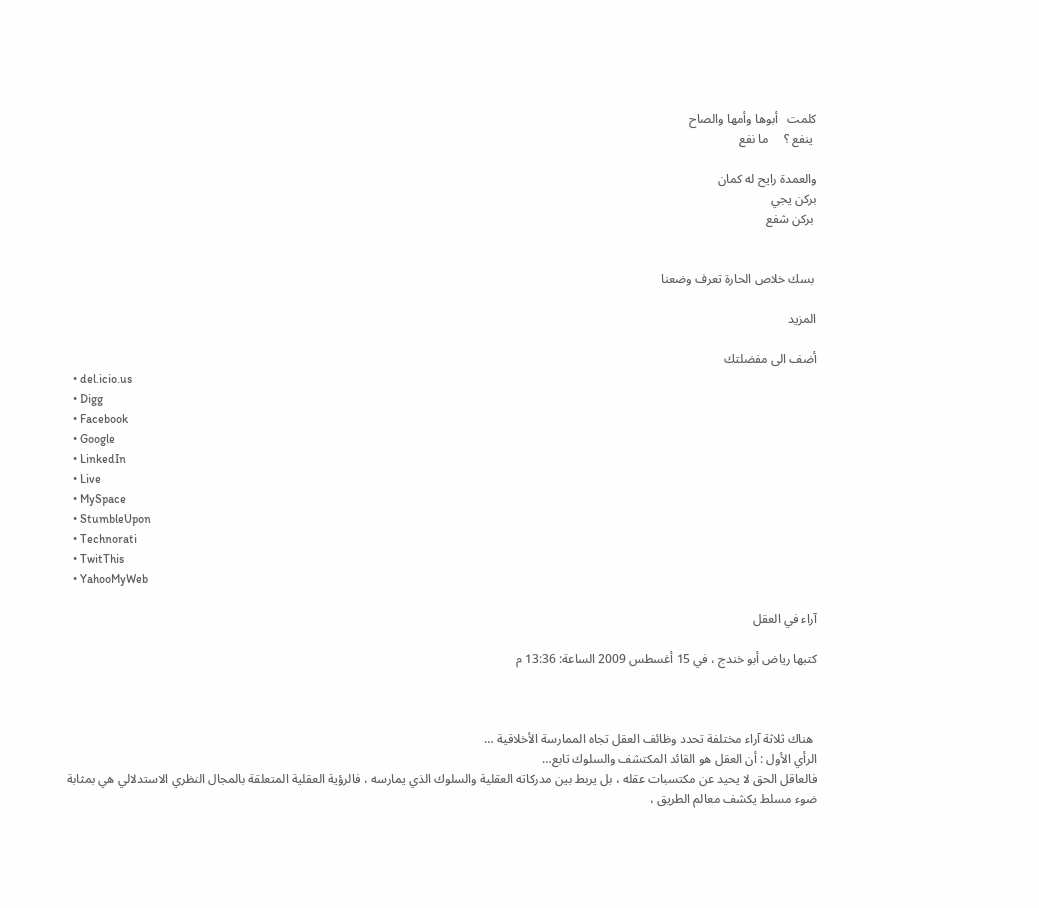كلمت   أبوها وأمها والصاح
 ينفع ؟     ما نفع

والعمدة رايح له كمان
بركن يجي
 بركن شفع


 بسك خلاص الحارة تعرف وضعنا

المزيد

أضف الى مفضلتك
  • del.icio.us
  • Digg
  • Facebook
  • Google
  • LinkedIn
  • Live
  • MySpace
  • StumbleUpon
  • Technorati
  • TwitThis
  • YahooMyWeb

آراء في العقل

كتبها رياض أبو خندج ، في 15 أغسطس 2009 الساعة: 13:36 م



 هناك ثلاثة آراء مختلفة تحدد وظائف العقل تجاه الممارسة الأخلاقية …
الرأي الأول : أن العقل هو القائد المكتشف والسلوك تابع…
فالعاقل الحق لا يحيد عن مكتسبات عقله ، بل يربط بين مدركاته العقلية والسلوك الذي يمارسه ، فالرؤية العقلية المتعلقة بالمجال النظري الاستدلالي هي بمثابة ضوء مسلط يكشف معالم الطريق ،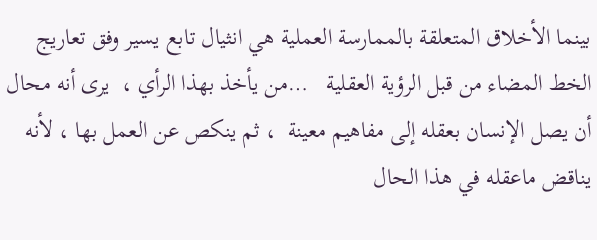بينما الأخلاق المتعلقة بالممارسة العملية هي انثيال تابع يسير وفق تعاريج الخط المضاء من قبل الرؤية العقلية   …من يأخذ بهذا الرأي ،  يرى أنه محال أن يصل الإنسان بعقله إلى مفاهيم معينة  ، ثم ينكص عن العمل بها ، لأنه يناقض ماعقله في هذا الحال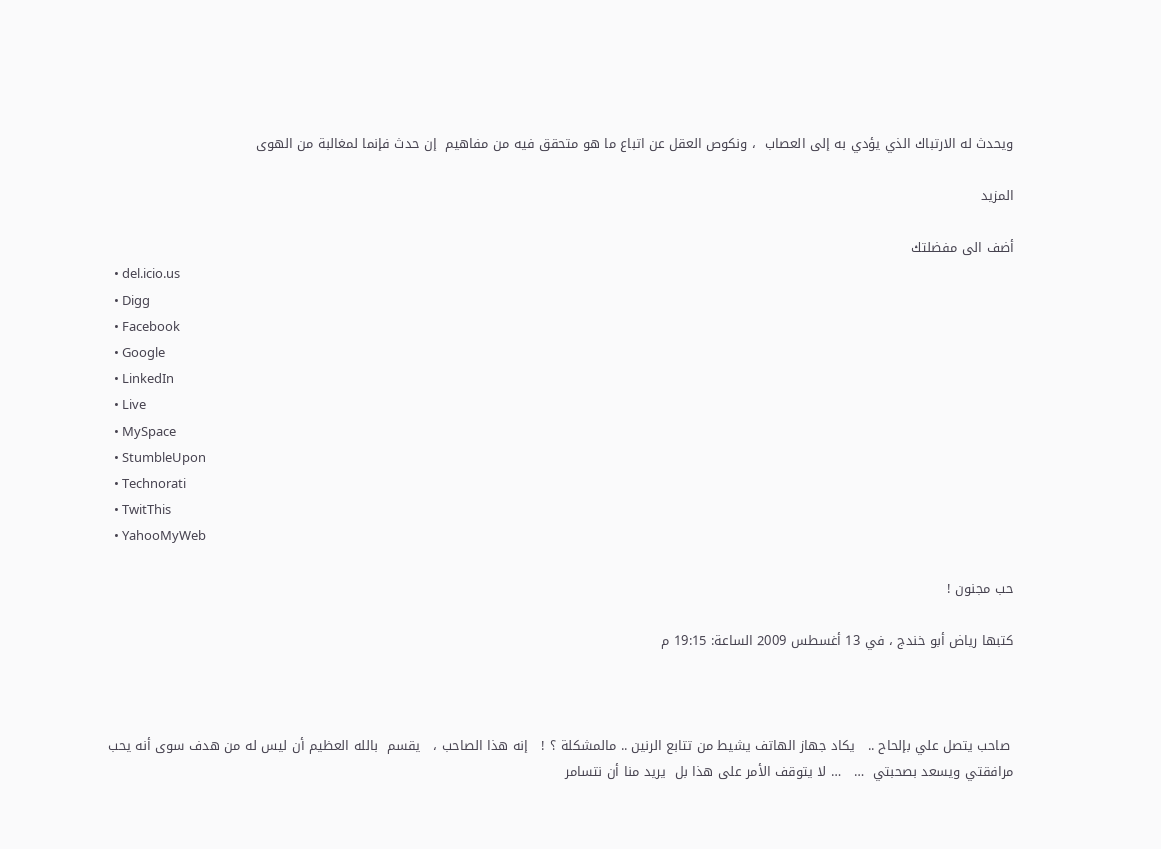ويحدث له الارتباك الذي يؤدي به إلى العصاب  ، ونكوص العقل عن اتباع ما هو متحقق فيه من مفاهيم  إن حدث فإنما لمغالبة من الهوى

المزيد

أضف الى مفضلتك
  • del.icio.us
  • Digg
  • Facebook
  • Google
  • LinkedIn
  • Live
  • MySpace
  • StumbleUpon
  • Technorati
  • TwitThis
  • YahooMyWeb

حب مجنون !

كتبها رياض أبو خندج ، في 13 أغسطس 2009 الساعة: 19:15 م



 صاحب يتصل علي بإلحاح ..   يكاد جهاز الهاتف يشيط من تتابع الرنين .. مالمشكلة ؟ !   إنه هذا الصاحب ،   يقسم  بالله العظيم أن ليس له من هدف سوى أنه يحب مرافقتي ويسعد بصحبتي  …   … لا يتوقف الأمر على هذا بل  يريد منا أن نتسامر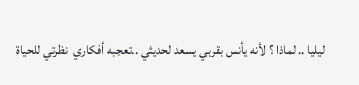ليليا .. لماذا ؟ لأنه يأنس بقربي يسعد لحديثي ..تعجبه أفكاري  نظرتي للحياة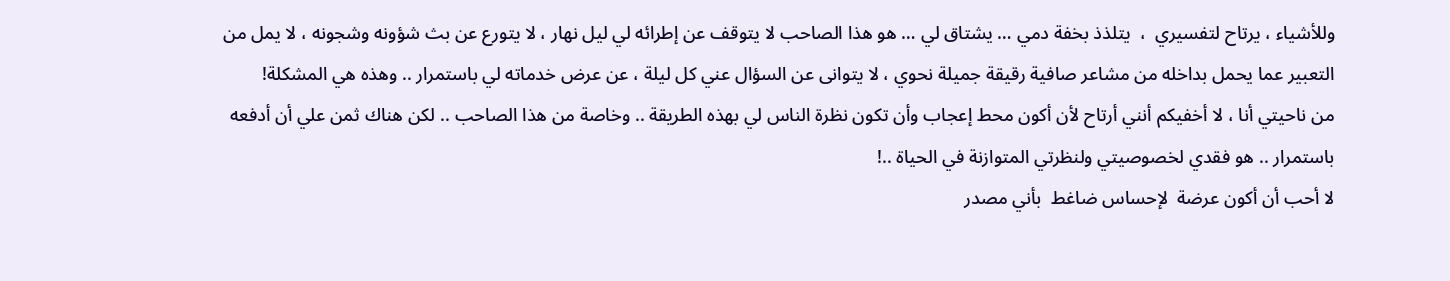وللأشياء ، يرتاح لتفسيري  ،  يتلذذ بخفة دمي … يشتاق لي … هو هذا الصاحب لا يتوقف عن إطرائه لي ليل نهار ، لا يتورع عن بث شؤونه وشجونه ، لا يمل من  التعبير عما يحمل بداخله من مشاعر صافية رقيقة جميلة نحوي ، لا يتوانى عن السؤال عني كل ليلة ، عن عرض خدماته لي باستمرار .. وهذه هي المشكلة!
من ناحيتي أنا ، لا أخفيكم أنني أرتاح لأن أكون محط إعجاب وأن تكون نظرة الناس لي بهذه الطريقة .. وخاصة من هذا الصاحب .. لكن هناك ثمن علي أن أدفعه باستمرار .. هو فقدي لخصوصيتي ولنظرتي المتوازنة في الحياة ..!
لا أحب أن أكون عرضة  لإحساس ضاغط  بأني مصدر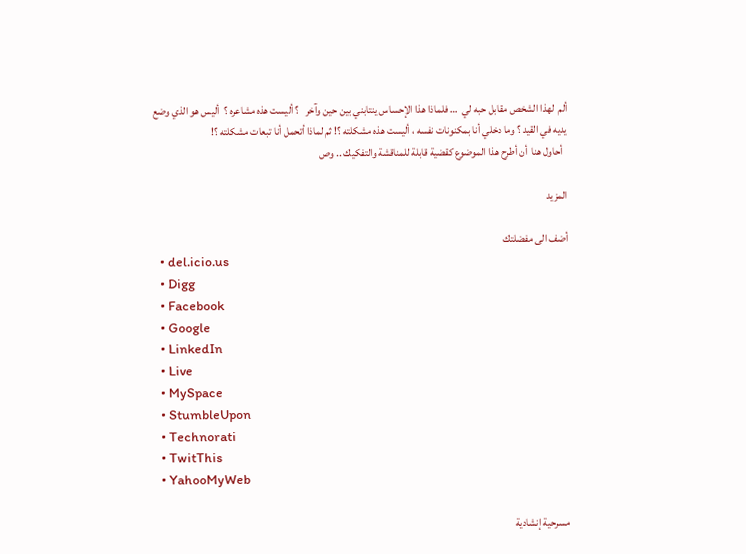ألم  لهذا الشخص مقابل حبه لي  … فلماذا هذا الإحساس ينتابني بين حين وآخر   ؟ أليست هذه مشاعره ؟  أليس هو الذي وضع يديه في القيد ؟ وما دخلي أنا بمكنونات نفسه ، أليست هذه مشكلته ؟! ثم لماذا أتحمل أنا تبعات مشكلته ؟!
  أحاول هنا  أن أطرح هذا الموضوع كقضية قابلة للمناقشة والتفكيك .. وص

المزيد

أضف الى مفضلتك
  • del.icio.us
  • Digg
  • Facebook
  • Google
  • LinkedIn
  • Live
  • MySpace
  • StumbleUpon
  • Technorati
  • TwitThis
  • YahooMyWeb

مسرحية إنشادية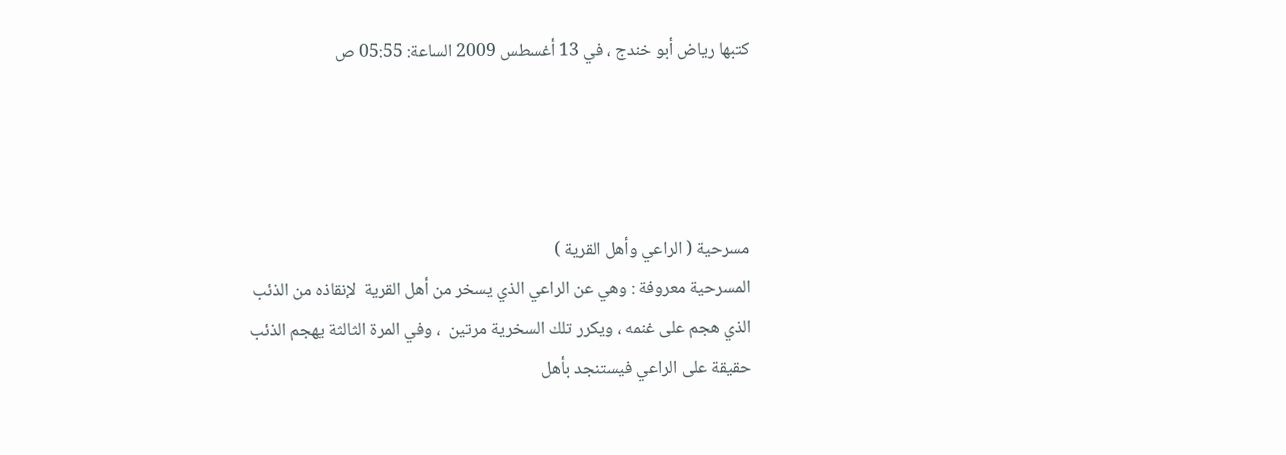كتبها رياض أبو خندج ، في 13 أغسطس 2009 الساعة: 05:55 ص




مسرحية ( الراعي وأهل القرية )
المسرحية معروفة : وهي عن الراعي الذي يسخر من أهل القرية  لإنقاذه من الذئب الذي هجم على غنمه ، ويكرر تلك السخرية مرتين  ، وفي المرة الثالثة يهجم الذئب حقيقة على الراعي فيستنجد بأهل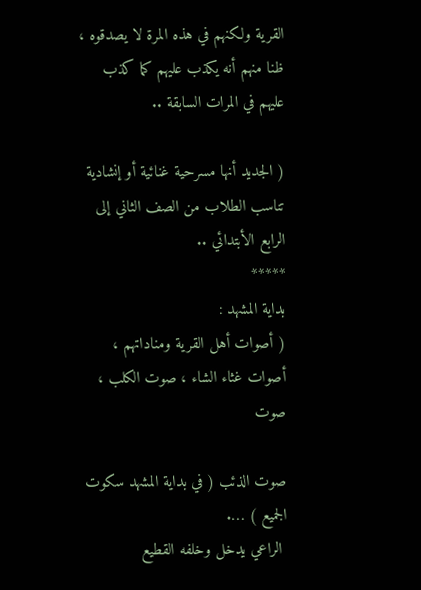القرية ولكنهم في هذه المرة لا يصدقوه ، ظنا منهم أنه يكذب عليهم كما كذب عليهم في المرات السابقة ..

( الجديد أنها مسرحية غنائية أو إنشادية تناسب الطلاب من الصف الثاني إلى الرابع الأبتدائي ..
*****
بداية المشهد :
( أصوات أهل القرية ومناداتهم ، أصوات غثاء الشاء ، صوت الكلب ، صوت

صوت الذئب ( في بداية المشهد سكوت الجميع ) ….
 الراعي يدخل وخلفه القطيع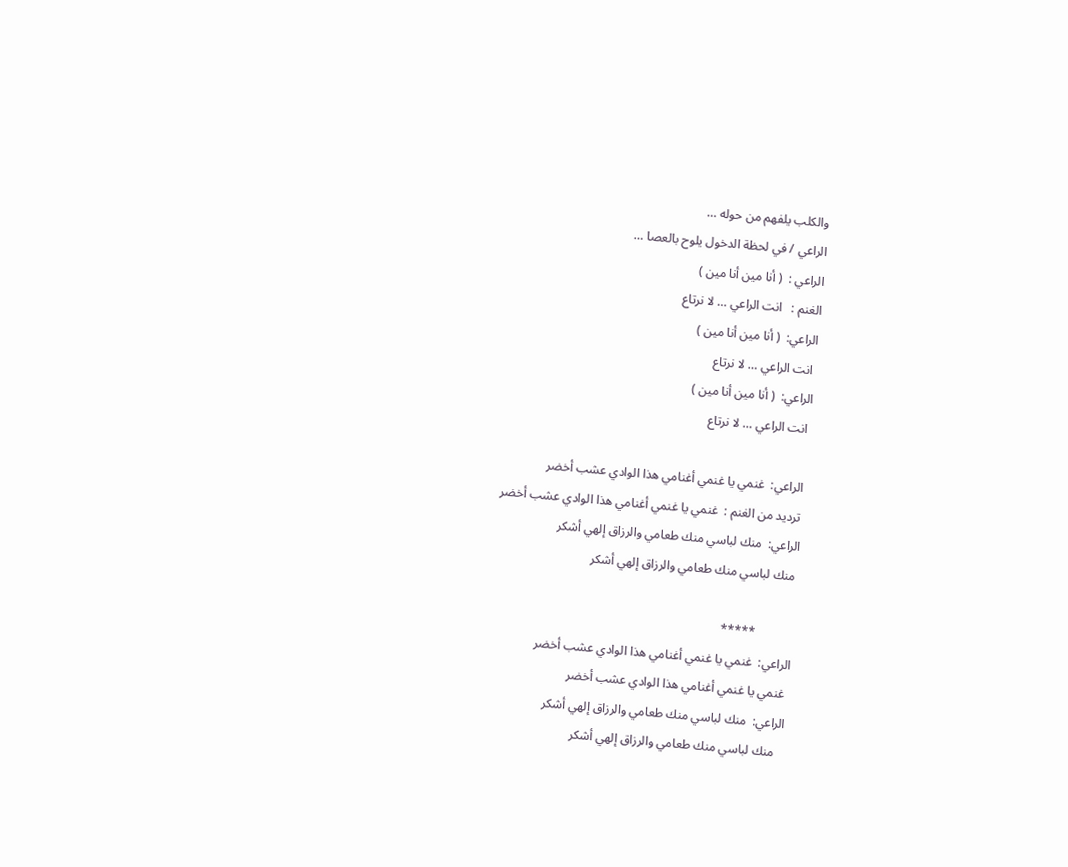والكلب يلفهم من حوله …
الراعي / في لحظة الدخول يلوح بالعصا …
الراعي :  ( أنا مين أنا مين )
الغنم :   انت الراعي … لا نرتاع
الراعي:  ( أنا مين أنا مين )
 انت الراعي … لا نرتاع
الراعي:  ( أنا مين أنا مين )
 انت الراعي … لا نرتاع

 الراعي:  غنمي يا غنمي أغنامي هذا الوادي عشب أخضر
 ترديد من الغنم :  غنمي يا غنمي أغنامي هذا الوادي عشب أخضر
الراعي:  منك لباسي منك طعامي والرزاق إلهي أشكر
 منك لباسي منك طعامي والرزاق إلهي أشكر

            *****
الراعي:  غنمي يا غنمي أغنامي هذا الوادي عشب أخضر
 غنمي يا غنمي أغنامي هذا الوادي عشب أخضر
الراعي:  منك لباسي منك طعامي والرزاق إلهي أشكر
   منك لباسي منك طعامي والرزاق إلهي أشكر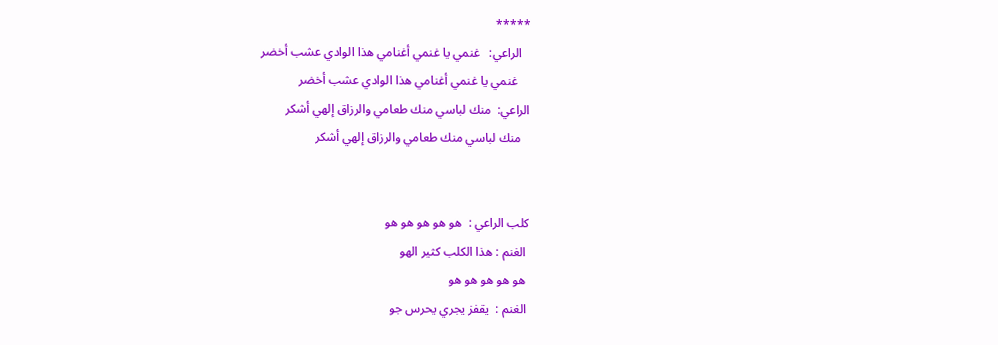*****
   الراعي:   غنمي يا غنمي أغنامي هذا الوادي عشب أخضر
    غنمي يا غنمي أغنامي هذا الوادي عشب أخضر
الراعي:  منك لباسي منك طعامي والرزاق إلهي أشكر
   منك لباسي منك طعامي والرزاق إلهي أشكر


كلب الراعي :  هو هو هو هو هو
 الغنم : هذا الكلب كثير الهو
 هو هو هو هو هو
 الغنم :  يقفز يجري يحرس جو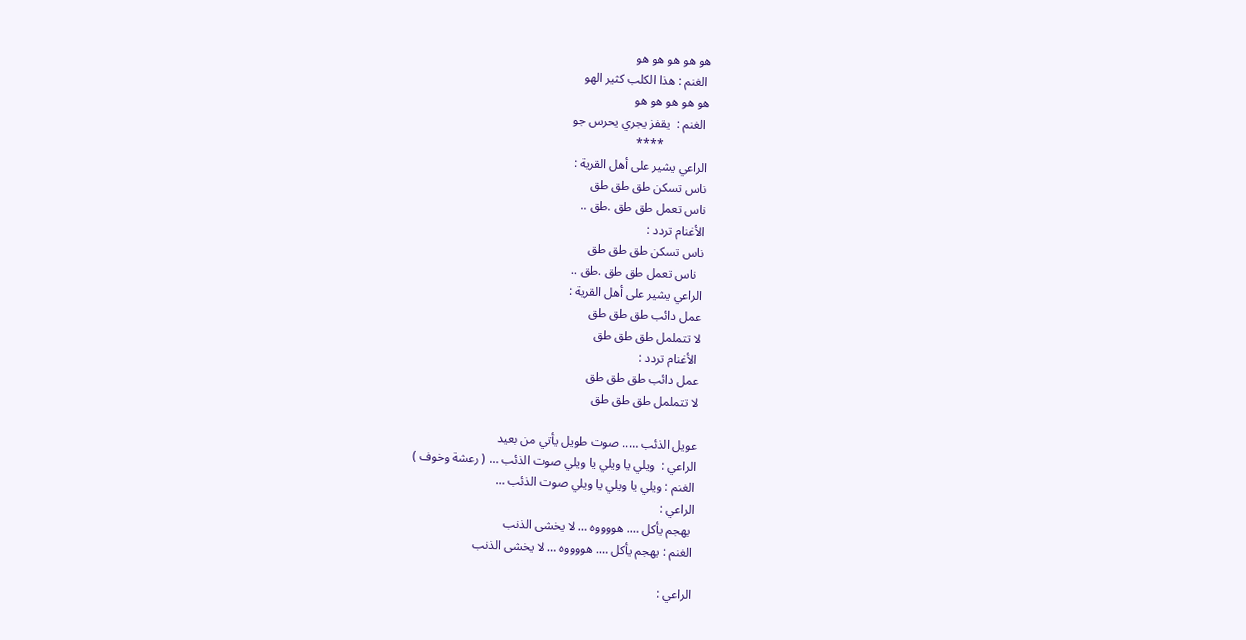هو هو هو هو هو
 الغنم : هذا الكلب كثير الهو
هو هو هو هو هو
 الغنم :  يقفز يجري يحرس جو
              ****
الراعي يشير على أهل القرية :
ناس تسكن طق طق طق
ناس تعمل طق طق .طق ..
الأغنام تردد :
ناس تسكن طق طق طق
  ناس تعمل طق طق .طق ..
الراعي يشير على أهل القرية :
عمل دائب طق طق طق
لا تتململ طق طق طق
 الأغنام تردد :
عمل دائب طق طق طق
لا تتململ طق طق طق

عويل الذئب ….. صوت طويل يأتي من بعيد
الراعي :  ويلي يا ويلي يا ويلي صوت الذئب … ( رعشة وخوف )
الغنم : ويلي يا ويلي يا ويلي صوت الذئب …
الراعي :
 يهجم يأكل …. هووووه … لا يخشى الذنب
الغنم : يهجم يأكل …. هووووه … لا يخشى الذنب

الراعي :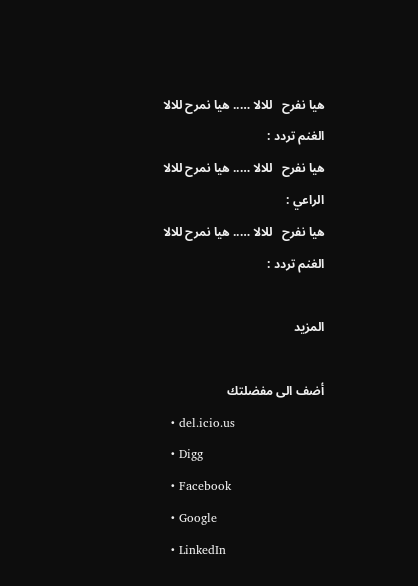هيا نفرح   للالا ….. هيا نمرح للالا
الغنم تردد :
هيا نفرح   للالا ….. هيا نمرح للالا
الراعي :
هيا نفرح   للالا ….. هيا نمرح للالا
الغنم تردد :

المزيد

أضف الى مفضلتك
  • del.icio.us
  • Digg
  • Facebook
  • Google
  • LinkedIn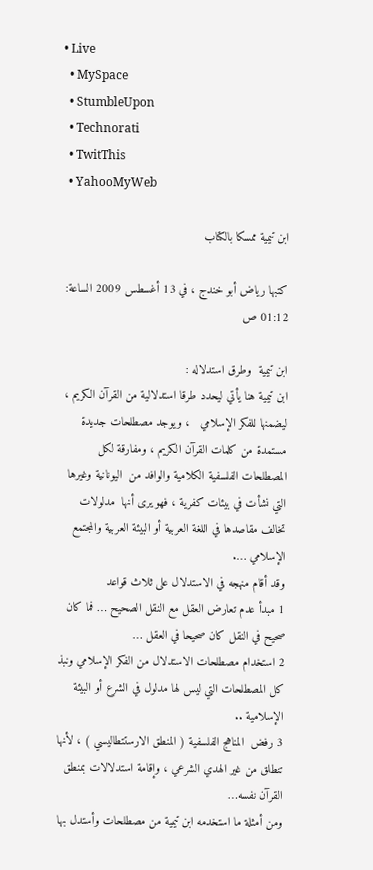• Live
  • MySpace
  • StumbleUpon
  • Technorati
  • TwitThis
  • YahooMyWeb

ابن تيمية ممسكا بالكتاب

كتبها رياض أبو خندج ، في 13 أغسطس 2009 الساعة: 01:12 ص

ابن تيمية  وطرق استدلاله :
ابن تيمية هنا يأتي ليحدد طرقا استدلالية من القرآن الكريم ، ليضمنها للفكر الإسلامي   ، ويوجد مصطلحات جديدة مستمدة من كلمات القرآن الكريم ، ومفارقة لكل المصطلحات الفلسفية الكلامية والوافد من  اليونانية وغيرها التي نشأت في بيئات كفرية ، فهو يرى أنها  مدلولات تخالف مقاصدها في اللغة العربية أو البيئة العربية والمجتمع الإسلامي ….
وقد أقام منهجه في الاستدلال على ثلاث قواعد
1 مبدأ عدم تعارض العقل مع النقل الصحيح … فما كان صحيح في النقل كان صحيحا في العقل …
2 استخدام مصطلحات الاستدلال من الفكر الإسلامي ونبذ كل المصطلحات التي ليس لها مدلول في الشرع أو البيئة الإسلامية ..
3 رفض  المناهج الفلسفية ( المنطق الارستتطاليسي ) ، لأنها تنطلق من غير الهدي الشرعي ، وإقامة استدلالات بمنطق القرآن نفسه…
ومن أمثلة ما استخدمه ابن تيمية من مصطلحات وأستدل بها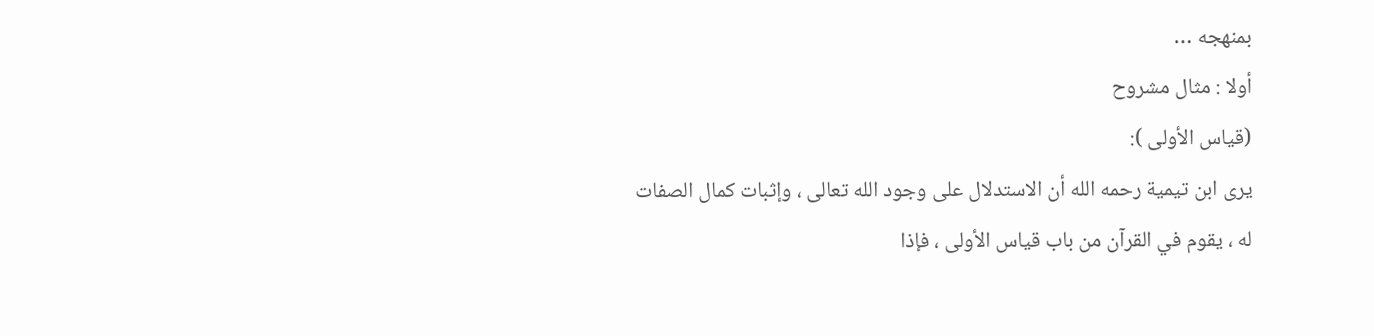بمنهجه …
أولا : مثال مشروح
(قياس الأولى ):
يرى ابن تيمية رحمه الله أن الاستدلال على وجود الله تعالى ، وإثبات كمال الصفات له ، يقوم في القرآن من باب قياس الأولى ، فإذا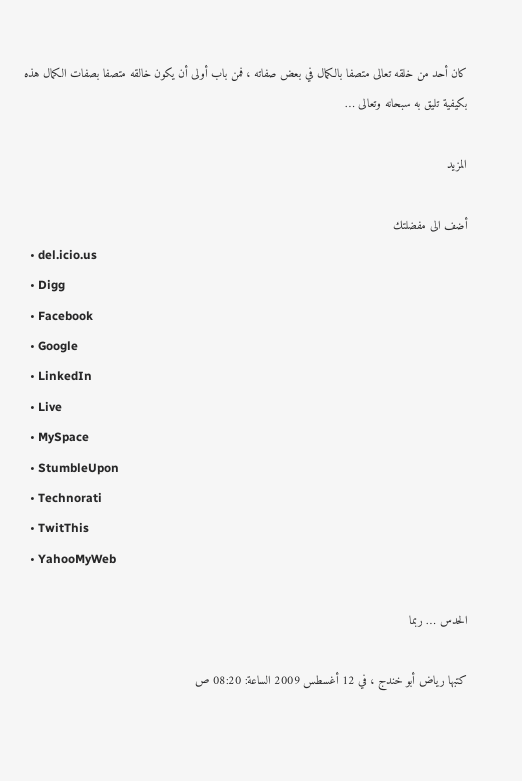كان أحد من خلقه تعالى متصفا بالكمال في بعض صفاته ، فمن باب أولى أن يكون خالقه متصفا بصفات الكمال هذه بكيفية تليق به سبحانه وتعالى …

المزيد

أضف الى مفضلتك
  • del.icio.us
  • Digg
  • Facebook
  • Google
  • LinkedIn
  • Live
  • MySpace
  • StumbleUpon
  • Technorati
  • TwitThis
  • YahooMyWeb

الحدس … ربما

كتبها رياض أبو خندج ، في 12 أغسطس 2009 الساعة: 08:20 ص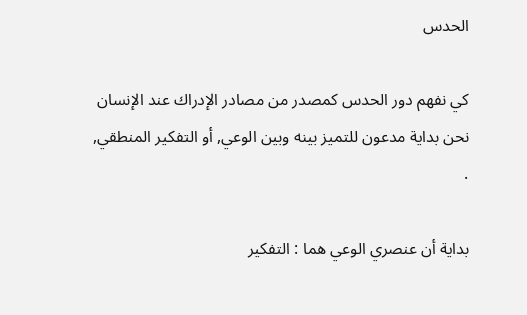الحدس

كي نفهم دور الحدس كمصدر من مصادر الإدراك عند الإنسان  نحن بداية مدعون للتميز بينه وبين الوعي, أو التفكير المنطقي,
.

بداية أن عنصري الوعي هما : التفكير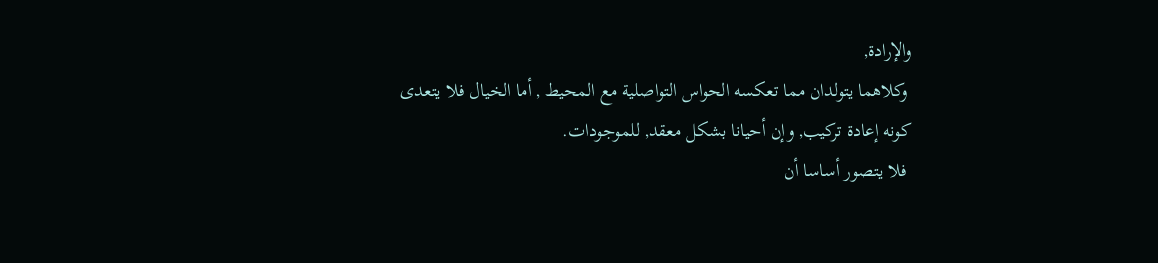والإرادة,
 وكلاهما يتولدان مما تعكسه الحواس التواصلية مع المحيط , أما الخيال فلا يتعدى كونه إعادة تركيب, وإن أحيانا بشكل معقد, للموجودات.
 فلا يتصور أساسا أن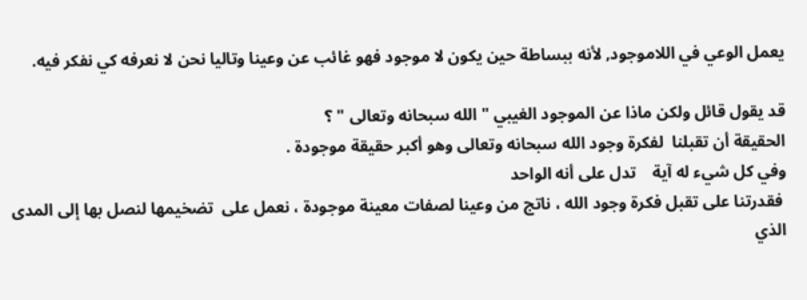يعمل الوعي في اللاموجود, لأنه ببساطة حين يكون لا موجود فهو غائب عن وعينا وتاليا نحن لا نعرفه كي نفكر فيه.

قد يقول قائل ولكن ماذا عن الموجود الغيبي " الله سبحانه وتعالى " ؟
الحقيقة أن تقبلنا  لفكرة وجود الله سبحانه وتعالى وهو أكبر حقيقة موجودة .
وفي كل شيء له آية    تدل على أنه الواحد
 فقدرتنا على تقبل فكرة وجود الله ، ناتج من وعينا لصفات معينة موجودة ، نعمل على  تضخيمها لنصل بها إلى المدى الذي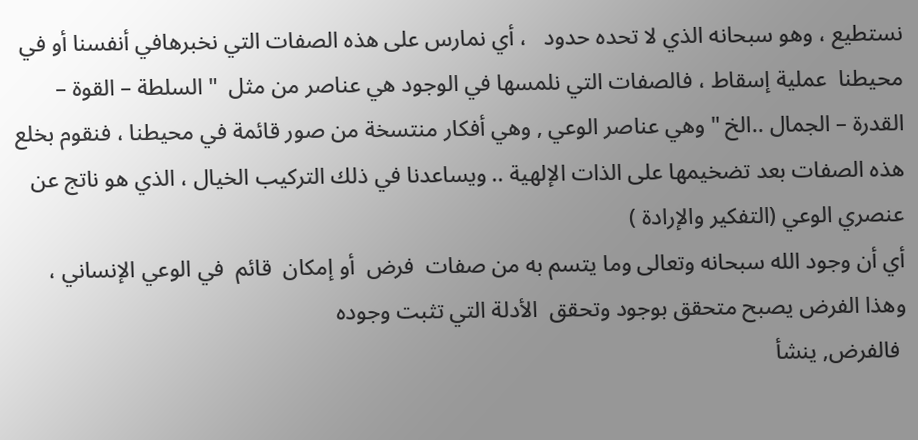نستطيع ، وهو سبحانه الذي لا تحده حدود   ، أي نمارس على هذه الصفات التي نخبرهافي أنفسنا أو في محيطنا  عملية إسقاط ، فالصفات التي نلمسها في الوجود هي عناصر من مثل  " السلطة – القوة – القدرة – الجمال ..الخ " وهي عناصر الوعي , وهي أفكار منتسخة من صور قائمة في محيطنا ، فنقوم بخلع هذه الصفات بعد تضخيمها على الذات الإلهية .. ويساعدنا في ذلك التركيب الخيال ، الذي هو ناتج عن عنصري الوعي (التفكير والإرادة )
أي أن وجود الله سبحانه وتعالى وما يتسم به من صفات  فرض  أو إمكان  قائم  في الوعي الإنساني ، وهذا الفرض يصبح متحقق بوجود وتحقق  الأدلة التي تثبت وجوده
 فالفرض, ينشأ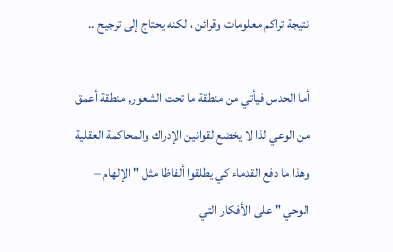نتيجة تراكم معلومات وقرائن ، لكنه يحتاج إلى ترجيح ..

أما الحدس فيأتي من منطقة ما تحت الشعور, منطقة أعمق من الوعي لذا لا يخضع لقوانين الإدراك والمحاكمة العقلية وهذا ما دفع القدماء كي يطلقوا ألفاظا مثل " الإلهام – الوحي " على الأفكار التي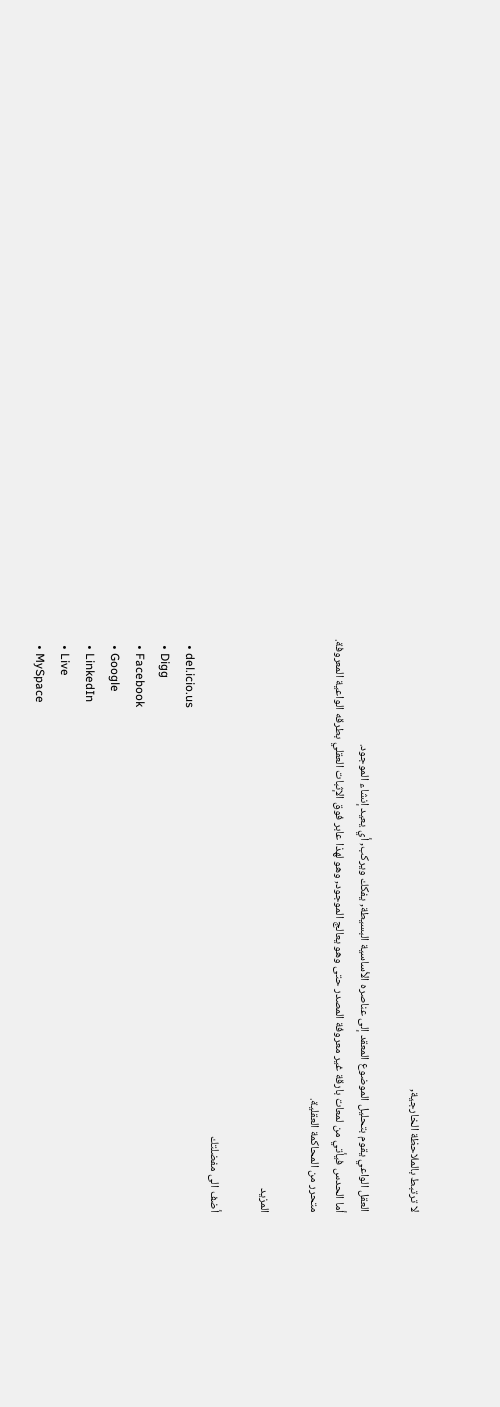لا ترتبط بالملاحظة الخارجية,

العقل الواعي يقوم بتحليل الموضوع المعقد إلى عناصره الأساسية البسيطة, يفكك ويركب, أي يعيد إنشاء الموجود.
أما الحدس فيأتي من لمعات بارقة غير معروفة المصدر حتى وهو يعالج الموجود, وهو لهذا عابر فوق الإثبات العقلي بطرقه الواعية المعروفة.
متحرر من المحاكمة العقلية.

المزيد

أضف الى مفضلتك
  • del.icio.us
  • Digg
  • Facebook
  • Google
  • LinkedIn
  • Live
  • MySpace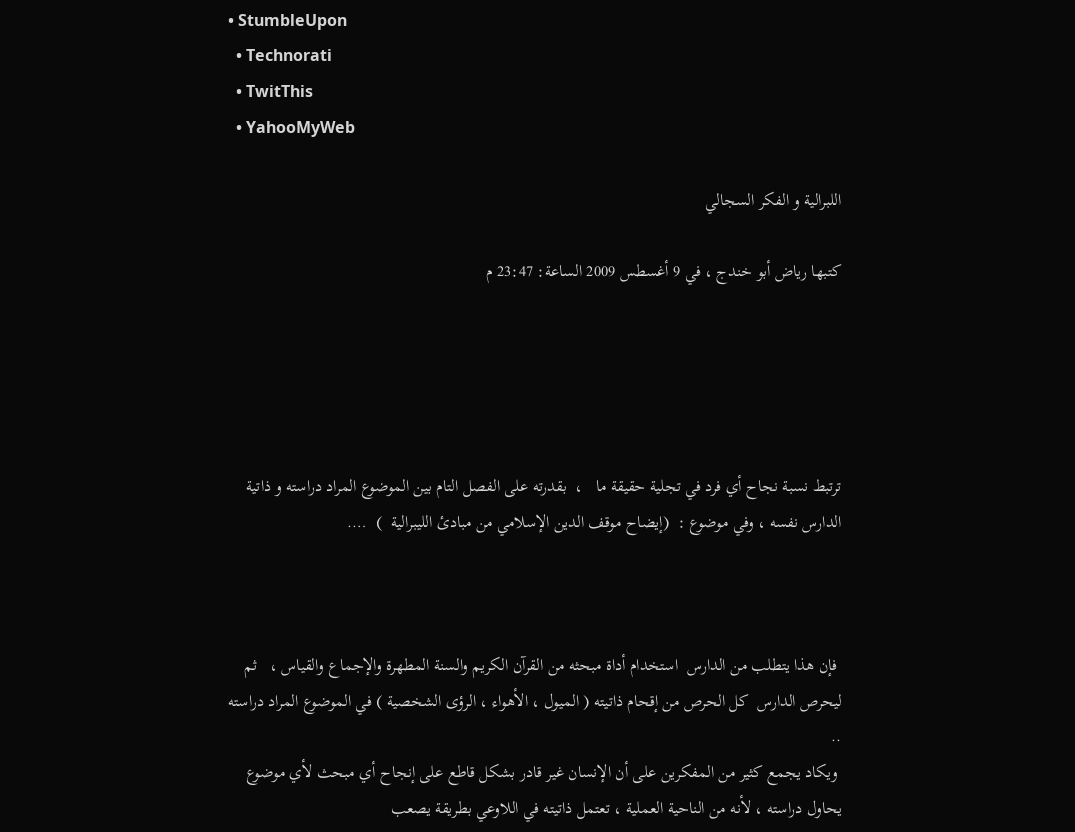• StumbleUpon
  • Technorati
  • TwitThis
  • YahooMyWeb

اللبرالية و الفكر السجالي

كتبها رياض أبو خندج ، في 9 أغسطس 2009 الساعة: 23:47 م





ترتبط نسبة نجاح أي فرد في تجلية حقيقة ما   ،  بقدرته على الفصل التام بين الموضوع المراد دراسته و ذاتية الدارس نفسه ، وفي موضوع :  (إيضاح موقف الدين الإسلامي من مبادئ الليبرالية  )  ….



 فإن هذا يتطلب من الدارس  استخدام أداة مبحثه من القرآن الكريم والسنة المطهرة والإجماع والقياس ،   ثم ليحرص الدارس  كل الحرص من إقحام ذاتيته ( الميول ، الأهواء ، الرؤى الشخصية ) في الموضوع المراد دراسته ..
 ويكاد يجمع كثير من المفكرين على أن الإنسان غير قادر بشكل قاطع على إنجاح أي مبحث لأي موضوع يحاول دراسته ، لأنه من الناحية العملية ، تعتمل ذاتيته في اللاوعي بطريقة يصعب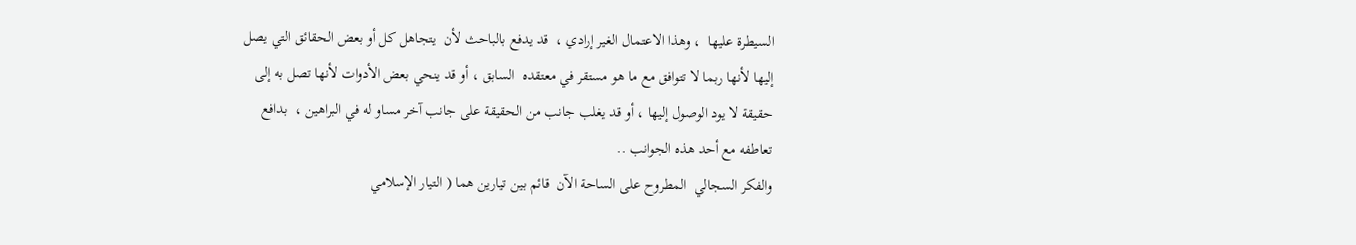السيطرة عليها  ، وهذا الاعتمال الغير إرادي ،  قد يدفع بالباحث لأن  يتجاهل كل أو بعض الحقائق التي يصل إليها لأنها ربما لا تتوافق مع ما هو مستقر في معتقده  السابق ، أو قد ينحي بعض الأدوات لأنها تصل به إلى حقيقة لا يود الوصول إليها ، أو قد يغلب جانب من الحقيقة على جانب آخر مساو له في البراهين ،  بدافع تعاطفه مع أحد هذه الجوانب ..
والفكر السجالي  المطروح على الساحة الآن  قائم بين تيارين هما ( التيار الإسلامي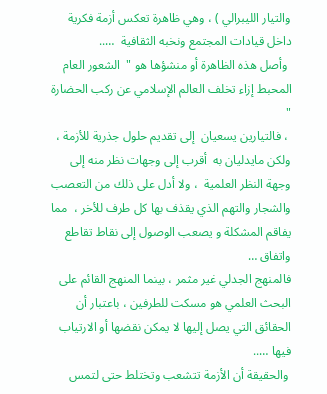والتيار الليبرالي ) ، وهي ظاهرة تعكس أزمة فكرية داخل قيادات المجتمع ونخبه الثقافية  …..
 وأصل هذه الظاهرة أو منشؤها هو "  الشعور العام المحبط إزاء تخلف العالم الإسلامي عن ركب الحضارة "
 ، فالتيارين يسعيان  إلى تقديم حلول جذرية للأزمة ، ولكن مايدليان به  أقرب إلى وجهات نظر منه إلى وجهة النظر العلمية  ، ولا أدل على ذلك من التعصب والشجار والتهم الذي يقذف بها كل طرف للأخر ،  مما يفاقم المشكلة و يصعب الوصول إلى نقاط تقاطع واتفاق …
فالمنهج الجدلي غير مثمر ، بينما المنهج القائم على البحث العلمي هو مسكت للطرفين ، باعتبار أن الحقائق التي يصل إليها لا يمكن نقضها أو الارتياب فيها …..
 والحقيقة أن الأزمة تتشعب وتختلط حتى لتمس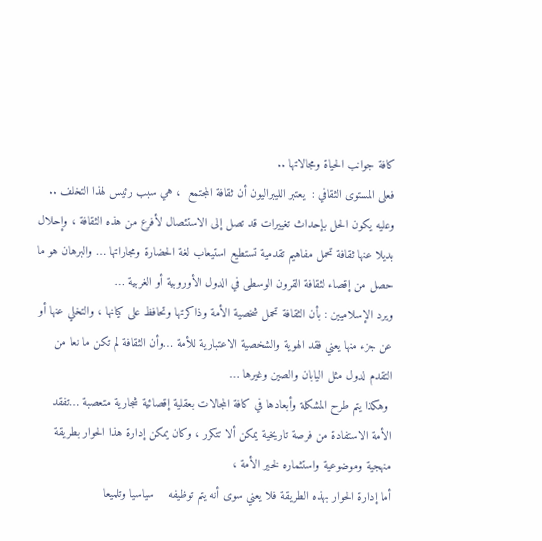كافة جوانب الحياة ومجالاتها ..
فعلى المستوى الثقافي :  يعتبر الليبراليون أن ثقافة المجتمع  ، هي سبب رئيس لهذا التخلف .. وعليه يكون الحل بإحداث تغييرات قد تصل إلى الاستئصال لأفرع من هذه الثقافة ، وإحلال بديلا عنها ثقافة تحمل مفاهيم تقدمية تستطيع استيعاب لغة الحضارة ومجاراتها … والبرهان هو ما حصل من إقصاء لثقافة القرون الوسطى في الدول الأوروبية أو الغربية …
ويرد الإسلاميين : بأن الثقافة تحمل شخصية الأمة وذاكرتها وتحافظ على كيانها ، والتخلي عنها أو عن جزء منها يعني فقد الهوية والشخصية الاعتبارية للأمة …وأن الثقافة لم تكن ما نعا من التقدم لدول مثل اليابان والصين وغيرها …
 وهكذا يتم طرح المشكلة وأبعادها في كافة المجالات بعقلية إقصائية شجارية متعصبة …تفقد الأمة الاستفادة من فرصة تاريخية يمكن ألا تتكرر ، وكان يمكن إدارة هذا الحوار بطريقة منهجية وموضوعية واستثماره لخير الأمة ،
أما إدارة الحوار بهذه الطريقة فلا يعني سوى أنه يتم توظيفه    سياسيا وتلميعا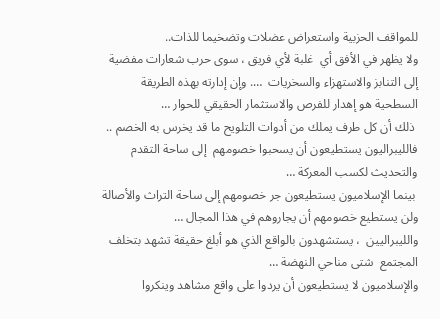للمواقف الحزبية واستعراض عضلات وتضخيما للذات..
ولا يظهر في الأفق أي  غلبة لأي فريق ، سوى حرب شعارات مفضية إلى التنابز والاستهزاء والسخريات  …. وإن إدارته بهذه الطريقة السطحية هو إهدار للفرص والاستثمار الحقيقي للحوار …
 ذلك أن كل طرف يملك من أدوات التلويح ما قد يخرس به الخصم .. فالليبراليون يستطيعون أن يسحبوا خصومهم  إلى ساحة التقدم والتحديث لكسب المعركة …
 بينما الإسلاميون يستطيعون جر خصومهم إلى ساحة التراث والأصالة ولن يستطيع خصومهم أن يجاروهم في هذا المجال …
والليبراليين  ، يستشهدون بالواقع الذي هو أبلغ حقيقة تشهد بتخلف  المجتمع  شتى مناحي النهضة …
والإسلاميون لا يستطيعون أن يردوا على واقع مشاهد وينكروا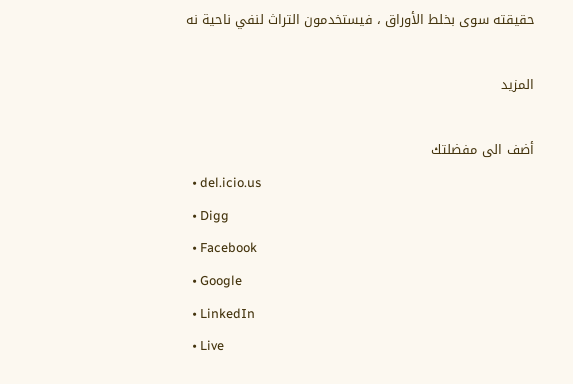حقيقته سوى بخلط الأوراق ، فيستخدمون التراث لنفي ناحية نه

المزيد

أضف الى مفضلتك
  • del.icio.us
  • Digg
  • Facebook
  • Google
  • LinkedIn
  • Live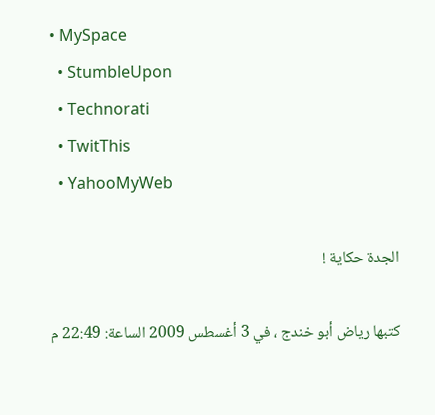• MySpace
  • StumbleUpon
  • Technorati
  • TwitThis
  • YahooMyWeb

الجدة حكاية !

كتبها رياض أبو خندج ، في 3 أغسطس 2009 الساعة: 22:49 م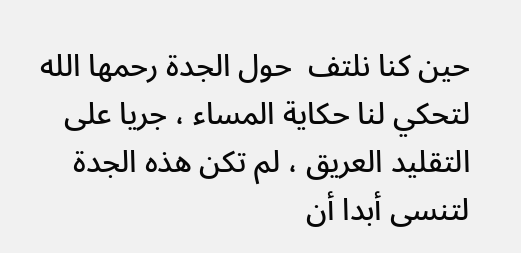حين كنا نلتف  حول الجدة رحمها الله  لتحكي لنا حكاية المساء ، جريا على التقليد العريق ، لم تكن هذه الجدة  لتنسى أبدا أن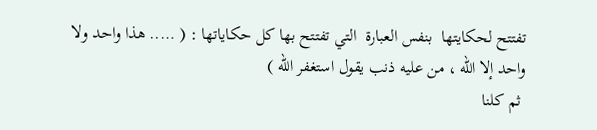تفتتح لحكايتها  بنفس العبارة  التي تفتتح بها كل حكاياتها : ( ….. هذا واحد ولا واحد إلا الله ، من عليه ذنب يقول استغفر الله )
 ثم كلنا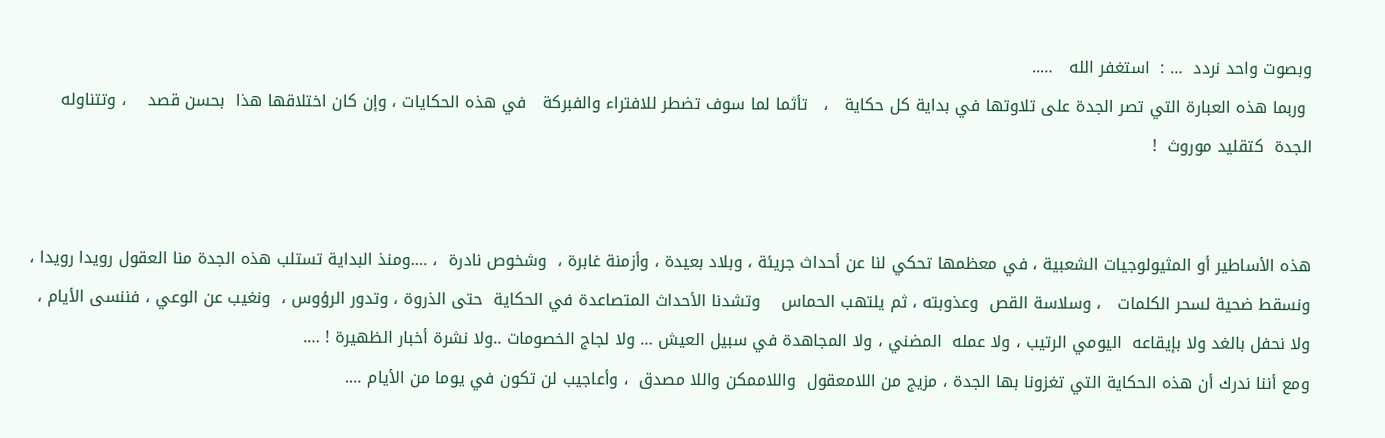وبصوت واحد نردد  … :  استغفر الله   …..
 وربما هذه العبارة التي تصر الجدة على تلاوتها في بداية كل حكاية   ،   تأثما لما سوف تضطر للافتراء والفبركة   في هذه الحكايات ، وإن كان اختلاقها هذا  بحسن قصد    ، وتتناوله الجدة  كتقليد موروث  !


هذه الأساطير أو المثيولوجيات الشعبية ، في معظمها تحكي لنا عن أحداث جريئة ، وبلاد بعيدة ، وأزمنة غابرة ،  وشخوص نادرة  ، ….ومنذ البداية تستلب هذه الجدة منا العقول رويدا رويدا ، ونسقط ضحية لسحر الكلمات   ، وسلاسة القص  وعذوبته ، ثم يلتهب الحماس    وتشدنا الأحداث المتصاعدة في الحكاية  حتى الذروة ، وتدور الرؤوس ،  ونغيب عن الوعي ، فننسى الأيام ، ولا نحفل بالغد ولا بإيقاعه  اليومي الرتيب ، ولا عمله  المضني ، ولا المجاهدة في سبيل العيش … ولا لجاج الخصومات ..ولا نشرة أخبار الظهيرة ! ….
ومع أننا ندرك أن هذه الحكاية التي تغزونا بها الجدة ، مزيج من اللامعقول  واللاممكن واللا مصدق  ، وأعاجيب لن تكون في يوما من الأيام ….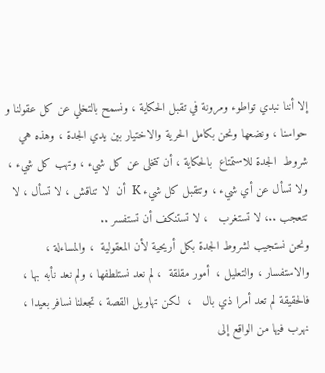إلا أننا نبدي تواطوء ومرونة في تقبل الحكاية ، ونسمح بالتخلي عن كل عقولنا و حواسنا ، ونضعها ونحن بكامل الحرية والاختيار بين يدي الجدة ، وهذه هي شروط  الجدة للاستمتاع  بالحكاية ، أن تتخلى عن كل شيء ، وتهب كل شيء ، ولا تسأل عن أي شيء ، وتتقبل كل شيء K  أن  لا تناقش ، لا تسأل ، لا تتعجب ..، لا تستغرب   ، لا تستنكف أن تستفسر ..
ونحن نستجيب لشروط الجدة بكل أريحية لأن المعقولية  ، والمساءلة ، والاستفسار ، والتعليل ،  أمور مقلقة  ، لم نعد نستلطفها ، ولم نعد نأبه بها ، فالحقيقة لم تعد أمرا ذي بال   ،  لكن تهاويل القصة ، تجعلنا نسافر بعيدا ، نهرب فيها من الواقع إلى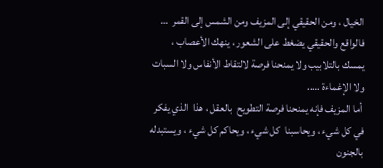الخيال ، ومن الحقيقي إلى المزيف ومن الشمس إلى القمر  … فالواقع والحقيقي يضغط على الشعور ، ينهك الأعصاب ،  يمسك بالتلابيب ولا يمنحنا فرصة لالتقاط الأنفاس ولا السبات ولا الإغماءة …..
 أما المزيف فإنه يمنحنا فرصة التطويح  بالعقل ، هذا  الذي يفكر في كل شيء ، ويحاسبنا  كل شيء ، ويحاكم كل شيء ، ويستبدله بالجنون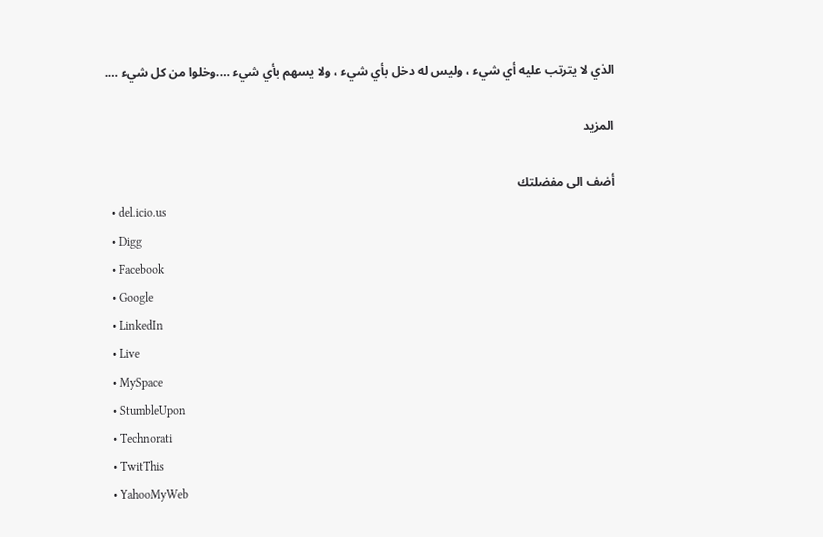الذي لا يترتب عليه أي شيء ، وليس له دخل بأي شيء ، ولا يسهم بأي شيء ….وخلوا من كل شيء ….

المزيد

أضف الى مفضلتك
  • del.icio.us
  • Digg
  • Facebook
  • Google
  • LinkedIn
  • Live
  • MySpace
  • StumbleUpon
  • Technorati
  • TwitThis
  • YahooMyWeb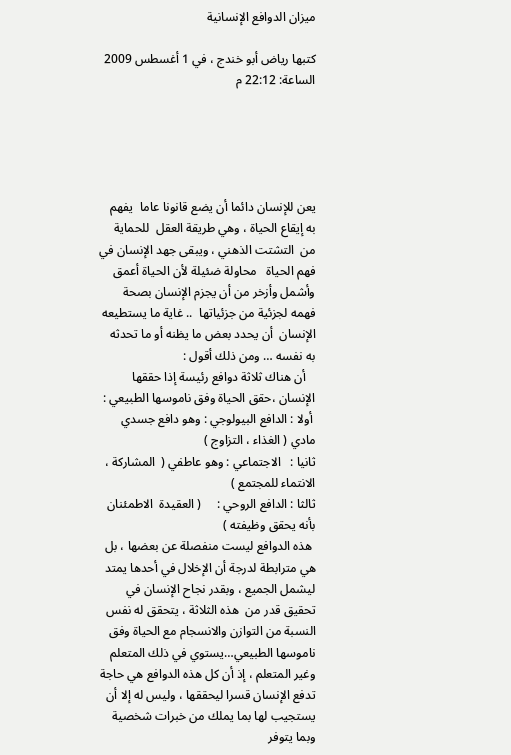ميزان الدوافع الإنسانية

كتبها رياض أبو خندج ، في 1 أغسطس 2009 الساعة: 22:12 م





يعن للإنسان دائما أن يضع قانونا عاما  يفهم به إيقاع الحياة ، وهي طريقة العقل  للحماية من  التشتت الذهني ، ويبقى جهد الإنسان في فهم الحياة   محاولة ضئيلة لأن الحياة أعمق وأشمل وأزخر من أن يجزم الإنسان بصحة فهمه لجزئية من جزئياتها  .. غاية ما يستطيعه الإنسان  أن يحدد بعض ما يظنه أو ما تحدثه به نفسه … ومن ذلك أقول :
   أن هناك ثلاثة دوافع رئيسة إذا حققها الإنسان ،حقق الحياة وفق ناموسها الطبيعي :
 أولا : الدافع البيولوجي : وهو دافع جسدي مادي ( الغذاء ، التزاوج )
ثانيا :   الاجتماعي : وهو عاطفي (  المشاركة ،  الانتماء للمجتمع )
ثالثا : الدافع الروحي :     ( العقيدة  الاطمئنان بأنه يحقق وظيفته )
 هذه الدوافع ليست منفصلة عن بعضها ، بل هي مترابطة لدرجة أن الإخلال في أحدها يمتد ليشمل الجميع ، وبقدر نجاح الإنسان في تحقيق قدر من  هذه الثلاثة ، يتحقق له نفس النسبة من التوازن والانسجام مع الحياة وفق ناموسها الطبيعي…يستوي في ذلك المتعلم وغير المتعلم ، إذ أن كل هذه الدوافع هي حاجة تدفع الإنسان قسرا ليحققها ، وليس له إلا أن يستجيب لها بما يملك من خبرات شخصية وبما يتوفر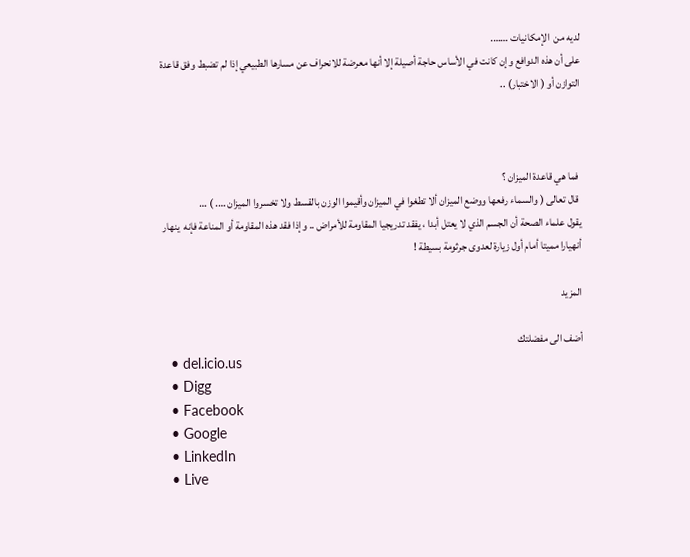لديه من  الإمكانيات …….
على أن هذه الدوافع وإن كانت في الأساس حاجة أصيلة إلا أنها معرضة للانحراف عن مسارها الطبيعي إذا لم تضبط وفق قاعدة التوازن أو ( الاختبار) ..



 فما هي قاعدة الميزان ؟
 قال تعالى ( والسماء رفعها ووضع الميزان ألا تطغوا في الميزان وأقيموا الوزن بالقسط ولا تخسروا الميزان …. ) …
يقول علماء الصحة أن الجسم الذي لا يعتل أبدا ، يفقد تدريجيا المقاومة للأمراض .. وإذا فقد هذه المقاومة أو المناعة فإنه  ينهار أنهيارا مميتا أمام أول زيارة لعدوى جرثومة بسيطة !

المزيد

أضف الى مفضلتك
  • del.icio.us
  • Digg
  • Facebook
  • Google
  • LinkedIn
  • Live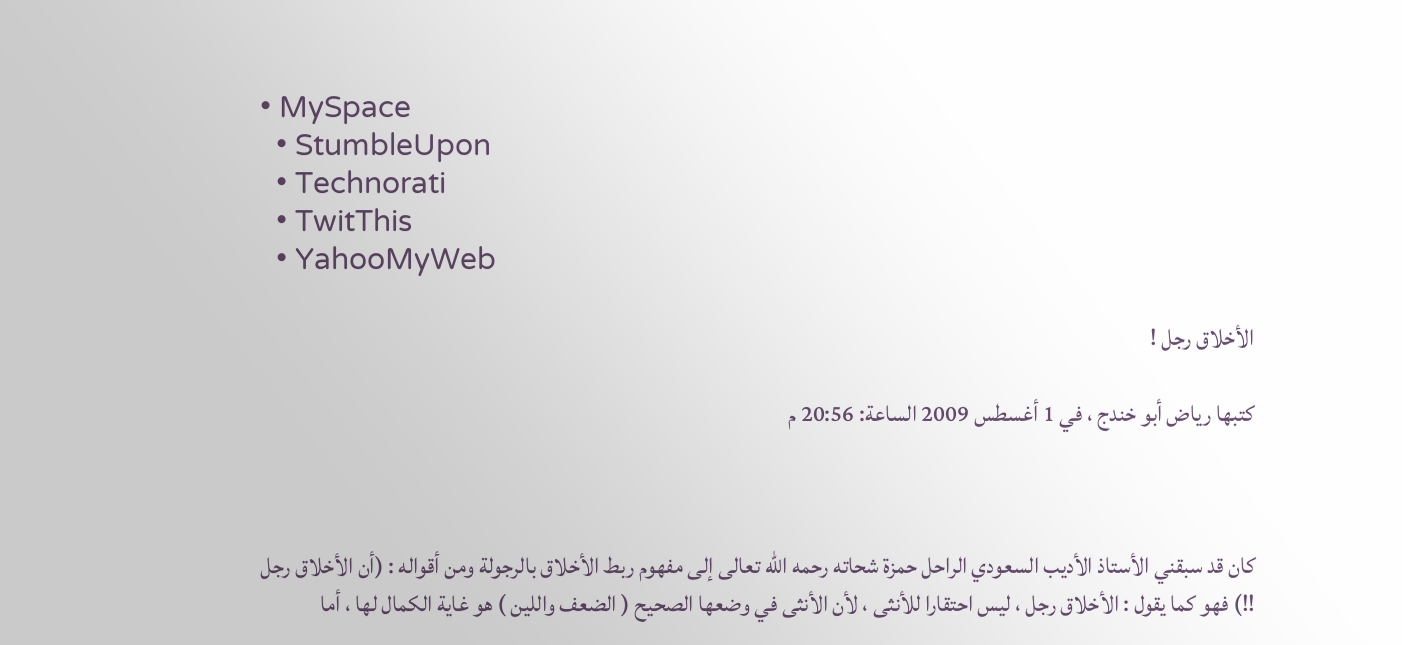• MySpace
  • StumbleUpon
  • Technorati
  • TwitThis
  • YahooMyWeb

الأخلاق رجل !

كتبها رياض أبو خندج ، في 1 أغسطس 2009 الساعة: 20:56 م



كان قد سبقني الأستاذ الأديب السعودي الراحل حمزة شحاته رحمه الله تعالى إلى مفهوم ربط الأخلاق بالرجولة ومن أقواله : (أن الأخلاق رجل !!) فهو كما يقول : الأخلاق رجل ، ليس احتقارا للأنثى ، لأن الأنثى في وضعها الصحيح ( الضعف واللين ) هو غاية الكمال لها ، أما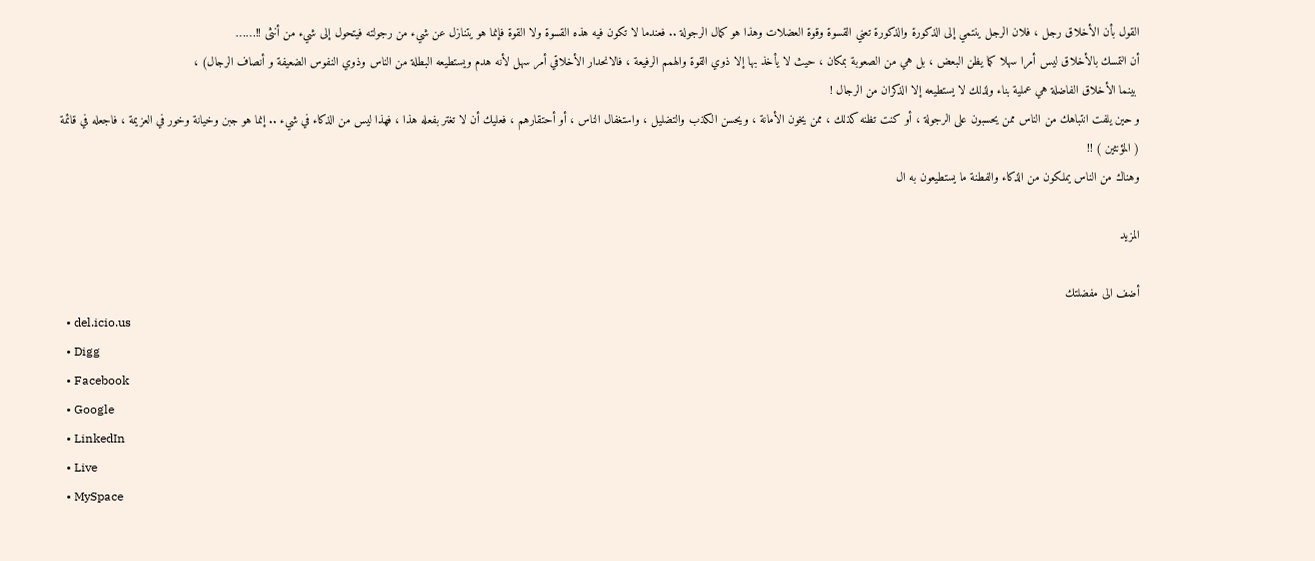القول بأن الأخلاق رجل ، فلان الرجل ينتمي إلى الذكورة والذكورة تعني القسوة وقوة العضلات وهذا هو كمال الرجولة .. فعندما لا تكون فيه هذه القسوة ولا القوة فإنما هو يتنازل عن شيء من رجولته فيتحول إلى شيء من أنثى !!……
أن التمسك بالأخلاق ليس أمرا سهلا كما يظن البعض ، بل هي من الصعوبة بمكان ، حيث لا يأخذ بها إلا ذوي القوة والهمم الرفيعة ، فالانحدار الأخلاقي أمر سهل لأنه هدم ويستطيعه البطلة من الناس وذوي النفوس الضعيفة و أنصاف الرجال) ،
 بينما الأخلاق الفاضلة هي عملية بناء ولذلك لا يستطيعه إلا الذكران من الرجال !
و حين يلفت انتباهك من الناس ممن يحسبون على الرجولة ، أو كنت تظنه كذلك ، ممن يخون الأمانة ، ويحسن الكذب والتضليل ، واستغفال الناس ، أو أحتقارهم ، فعليك أن لا تغتر بفعله هذا ، فهذا ليس من الذكاء في شيء .. إنما هو جبن وخيانة وخور في العزيمة ، فاجعله في قائمة ( المؤنثين ) !!
وهناك من الناس يملكون من الذكاء والفطنة ما يستطيعون به ال

المزيد

أضف الى مفضلتك
  • del.icio.us
  • Digg
  • Facebook
  • Google
  • LinkedIn
  • Live
  • MySpace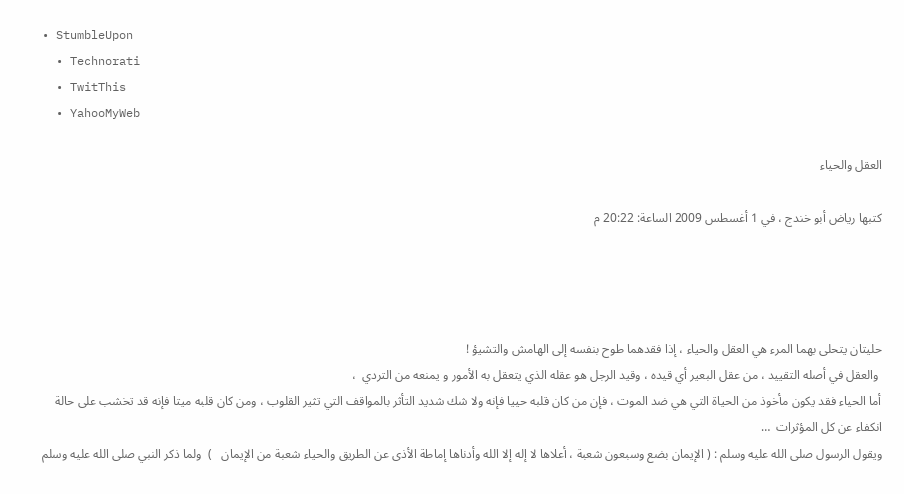• StumbleUpon
  • Technorati
  • TwitThis
  • YahooMyWeb

العقل والحياء

كتبها رياض أبو خندج ، في 1 أغسطس 2009 الساعة: 20:22 م




حليتان يتحلى بهما المرء هي العقل والحياء ، إذا فقدهما طوح بنفسه إلى الهامش والتشيؤ !
 والعقل في أصله التقييد ، من عقل البعير أي قيده ، وقيد الرجل هو عقله الذي يتعقل به الأمور و يمنعه من التردي  ،
أما الحياء فقد يكون مأخوذ من الحياة التي هي ضد الموت ، فإن من كان قلبه حييا فإنه ولا شك شديد التأثر بالمواقف التي تثير القلوب ، ومن كان قلبه ميتا فإنه قد تخشب على حالة انكفاء عن كل المؤثرات  …
ويقول الرسول صلى الله عليه وسلم : ( الإيمان بضع وسبعون شعبة ، أعلاها لا إله إلا الله وأدناها إماطة الأذى عن الطريق والحياء شعبة من الإيمان   )  ولما ذكر النبي صلى الله عليه وسلم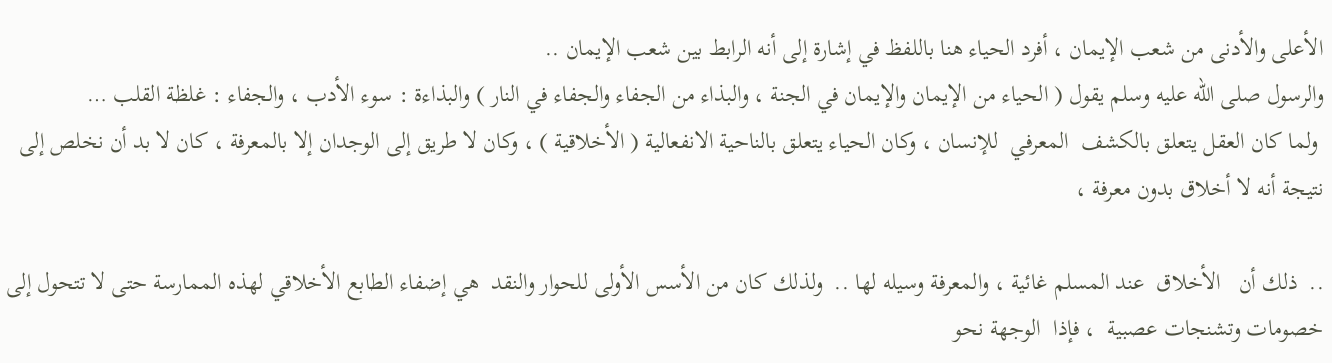الأعلى والأدنى من شعب الإيمان ، أفرد الحياء هنا باللفظ في إشارة إلى أنه الرابط بين شعب الإيمان ..
والرسول صلى الله عليه وسلم يقول ( الحياء من الإيمان والإيمان في الجنة ، والبذاء من الجفاء والجفاء في النار ) والبذاءة : سوء الأدب ، والجفاء : غلظة القلب …
 ولما كان العقل يتعلق بالكشف  المعرفي  للإنسان ، وكان الحياء يتعلق بالناحية الانفعالية ( الأخلاقية ) ، وكان لا طريق إلى الوجدان إلا بالمعرفة ، كان لا بد أن نخلص إلى نتيجة أنه لا أخلاق بدون معرفة ،

..  ذلك أن   الأخلاق  عند المسلم غائية ، والمعرفة وسيله لها ..  ولذلك كان من الأسس الأولى للحوار والنقد  هي إضفاء الطابع الأخلاقي لهذه الممارسة حتى لا تتحول إلى خصومات وتشنجات عصبية  ، فإذا  الوجهة نحو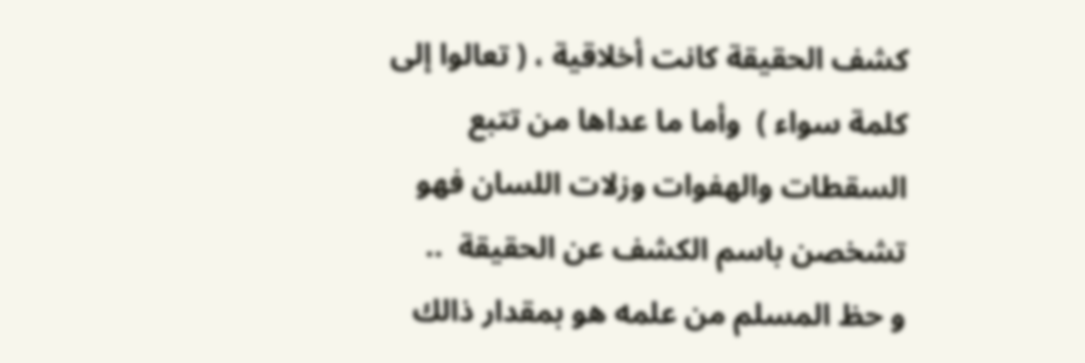كشف الحقيقة كانت أخلاقية ، ( تعالوا إلى كلمة سواء )  وأما ما عداها من تتبع السقطات والهفوات وزلات اللسان فهو تشخصن باسم الكشف عن الحقيقة  ..
و حظ المسلم من علمه هو بمقدار ذالك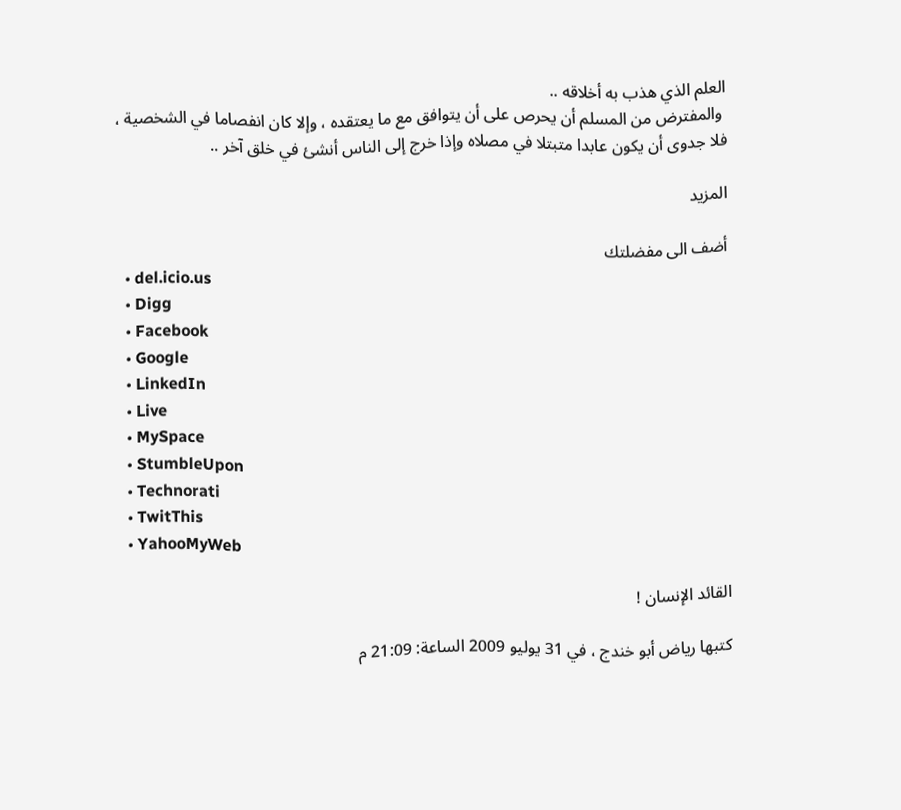العلم الذي هذب به أخلاقه ..
 والمفترض من المسلم أن يحرص على أن يتوافق مع ما يعتقده ، وإلا كان انفصاما في الشخصية ، فلا جدوى أن يكون عابدا متبتلا في مصلاه وإذا خرج إلى الناس أنشئ في خلق آخر ..

المزيد

أضف الى مفضلتك
  • del.icio.us
  • Digg
  • Facebook
  • Google
  • LinkedIn
  • Live
  • MySpace
  • StumbleUpon
  • Technorati
  • TwitThis
  • YahooMyWeb

القائد الإنسان !

كتبها رياض أبو خندج ، في 31 يوليو 2009 الساعة: 21:09 م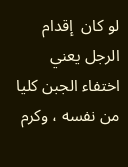لو كان  إقدام الرجل يعني اختفاء الجبن كليا من نفسه ، وكرم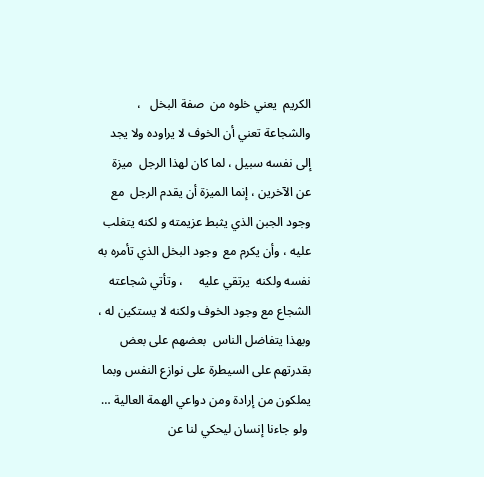الكريم  يعني خلوه من  صفة البخل   ، والشجاعة تعني أن الخوف لا يراوده ولا يجد إلى نفسه سبيل ، لما كان لهذا الرجل  ميزة عن الآخرين ، إنما الميزة أن يقدم الرجل  مع وجود الجبن الذي يثبط عزيمته و لكنه يتغلب عليه ، وأن يكرم مع  وجود البخل الذي تأمره به نفسه ولكنه  يرتقي عليه     ، وتأتي شجاعته الشجاع مع وجود الخوف ولكنه لا يستكين له ، وبهذا يتفاضل الناس  بعضهم على بعض بقدرتهم على السيطرة على نوازع النفس وبما يملكون من إرادة ومن دواعي الهمة العالية …
 ولو جاءنا إنسان ليحكي لنا عن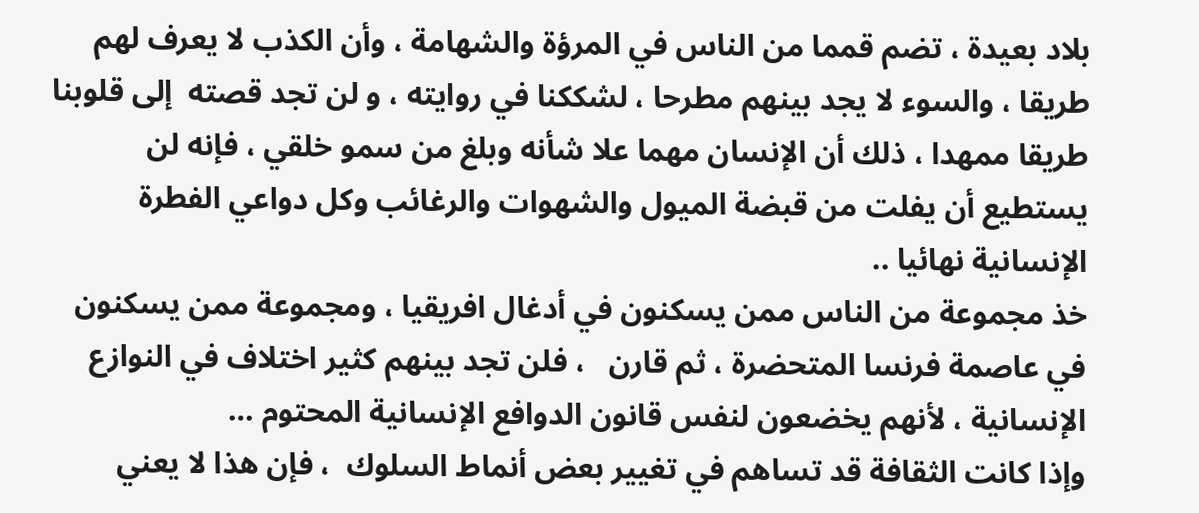بلاد بعيدة ، تضم قمما من الناس في المرؤة والشهامة ، وأن الكذب لا يعرف لهم طريقا ، والسوء لا يجد بينهم مطرحا ، لشككنا في روايته ، و لن تجد قصته  إلى قلوبنا طريقا ممهدا ، ذلك أن الإنسان مهما علا شأنه وبلغ من سمو خلقي ، فإنه لن يستطيع أن يفلت من قبضة الميول والشهوات والرغائب وكل دواعي الفطرة الإنسانية نهائيا ..
خذ مجموعة من الناس ممن يسكنون في أدغال افريقيا ، ومجموعة ممن يسكنون في عاصمة فرنسا المتحضرة ، ثم قارن   ، فلن تجد بينهم كثير اختلاف في النوازع الإنسانية ، لأنهم يخضعون لنفس قانون الدوافع الإنسانية المحتوم …
وإذا كانت الثقافة قد تساهم في تغيير بعض أنماط السلوك  ، فإن هذا لا يعني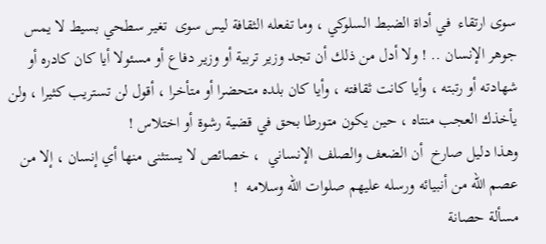سوى ارتقاء  في أداة الضبط السلوكي ، وما تفعله الثقافة ليس سوى  تغير سطحي بسيط لا يمس جوهر الإنسان .. ! ولا أدل من ذلك أن تجد وزير تربية أو وزير دفاع أو مسئولا أيا كان كادره أو شهادته أو رتبته ، وأيا كانت ثقافته ، وأيا كان بلده متحضرا أو متأخرا ، أقول لن تستريب كثيرا ، ولن يأخذك العجب منتاه ، حين يكون متورطا بحق في قضية رشوة أو اختلاس !
وهذا دليل صارخ  أن الضعف والصلف الإنساني  ، خصائص لا يستثنى منها أي إنسان ، إلا من عصم الله من أنبيائه ورسله عليهم صلوات الله وسلامه  !
مسألة حصانة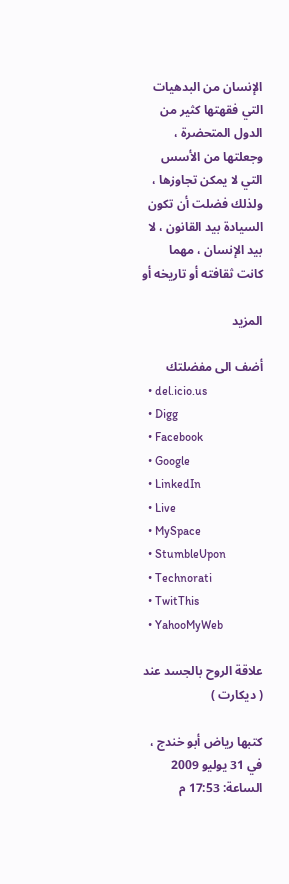الإنسان من البدهيات التي فقهتها كثير من الدول المتحضرة ، وجعلتها من الأسس التي لا يمكن تجاوزها ، ولذلك فضلت أن تكون السيادة بيد القانون ، لا بيد الإنسان ، مهما كانت ثقافته أو تاريخه أو

المزيد

أضف الى مفضلتك
  • del.icio.us
  • Digg
  • Facebook
  • Google
  • LinkedIn
  • Live
  • MySpace
  • StumbleUpon
  • Technorati
  • TwitThis
  • YahooMyWeb

علاقة الروح بالجسد عند ( ديكارت )

كتبها رياض أبو خندج ، في 31 يوليو 2009 الساعة: 17:53 م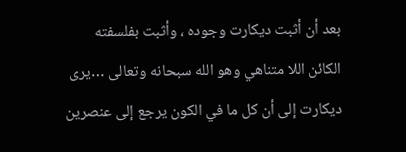بعد أن أثبت ديكارت وجوده ، وأثبت بفلسفته الكائن اللا متناهي وهو الله سبحانه وتعالى …يرى ديكارت إلى أن كل ما في الكون يرجع إلى عنصرين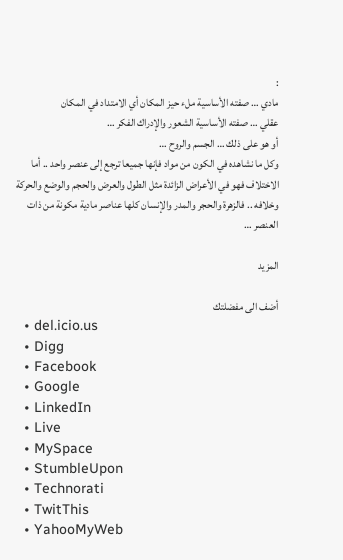:
مادي … صفته الأساسية ملء حيز المكان أي الامتداد في المكان
عقلي … صفته الأساسية الشعور والإدراك الفكر …
أو هو على ذلك … الجسم والروح …
وكل ما نشاهده في الكون من مواد فإنها جميعا ترجع إلى عنصر واحد .. أما الاختلاف فهو في الأعراض الزائدة مثل الطول والعرض والحجم والوضع والحركة وخلافه .. فالزهرة والحجر والمدر والإنسان كلها عناصر مادية مكونة من ذات العنصر …

المزيد

أضف الى مفضلتك
  • del.icio.us
  • Digg
  • Facebook
  • Google
  • LinkedIn
  • Live
  • MySpace
  • StumbleUpon
  • Technorati
  • TwitThis
  • YahooMyWeb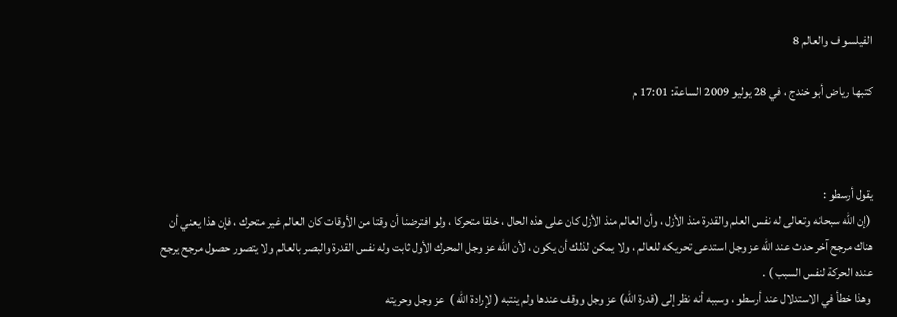الفيلسو ف والعالم 8

كتبها رياض أبو خندج ، في 28 يوليو 2009 الساعة: 17:01 م



يقول أرسطو :
 (إن الله سبحانه وتعالى له نفس العلم والقدرة منذ الأزل ، وأن العالم منذ الأزل كان على هذه الحال ، خلقا متحركا ، ولو افترضنا أن وقتا من الأوقات كان العالم غير متحرك ، فإن هذا يعني أن هناك مرجح آخر حدث عند الله عز وجل استدعى تحريكه للعالم ، ولا يمكن لذلك أن يكون ، لأن الله عز وجل المحرك الأول ثابت وله نفس القدرة والبصر بالعالم ولا يتصور حصول مرجح يرجح عنده الحركة لنفس السبب ) .
 وهذا خطأ في الاستدلال عند أرسطو ، وسببه أنه نظر إلى (قدرة الله) عز وجل ووقف عندها ولم ينتبه ( لإرادة الله )  عز وجل وحريته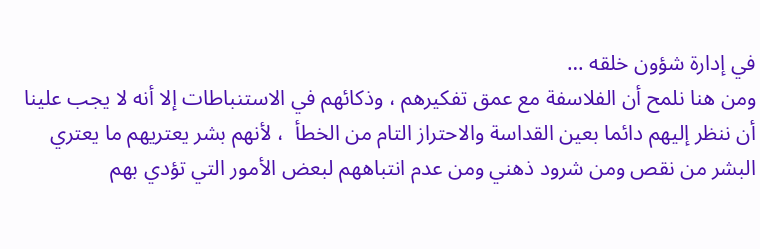في إدارة شؤون خلقه …
ومن هنا نلمح أن الفلاسفة مع عمق تفكيرهم ، وذكائهم في الاستنباطات إلا أنه لا يجب علينا أن ننظر إليهم دائما بعين القداسة والاحتراز التام من الخطأ  ، لأنهم بشر يعتريهم ما يعتري البشر من نقص ومن شرود ذهني ومن عدم انتباههم لبعض الأمور التي تؤدي بهم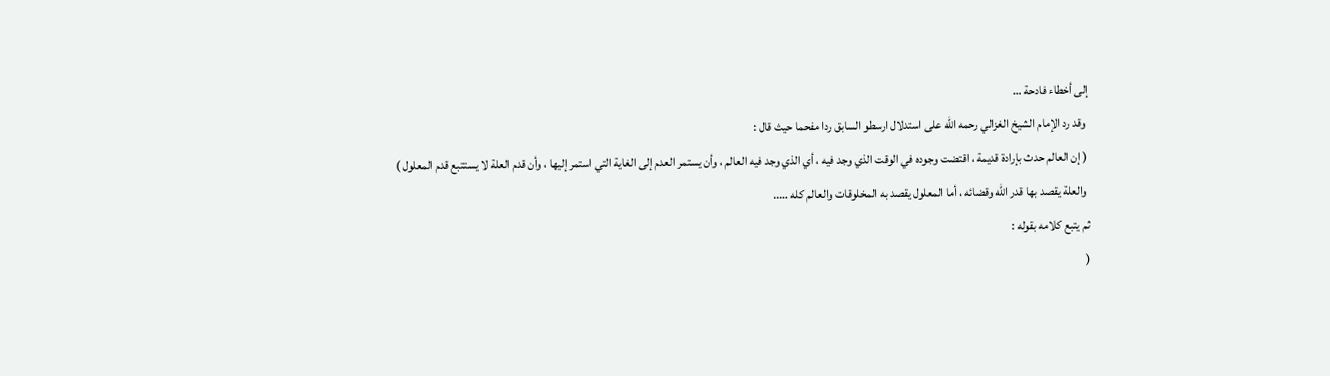إلى أخطاء فادحة …
 وقد رد الإمام الشيخ الغزالي رحمه الله على استدلال ارسطو السابق ردا مفحما حيث قال :
 ( إن العالم حدث بإرادة قديمة ، اقتضت وجوده في الوقت الذي وجد فيه ، أي الذي وجد فيه العالم ، وأن يستمر العدم إلى الغاية التي استمر إليها ، وأن قدم العلة لا يستتبع قدم المعلول )
 والعلة يقصد بها قدر الله وقضائه ، أما المعلول يقصد به المخلوقات والعالم كله …..
ثم يتبع كلامه بقوله :
(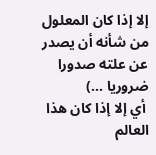إلا إذا كان المعلول من شأنه أن يصدر عن علته صدورا ضروريا …)
 أي إلا إذا كان هذا العالم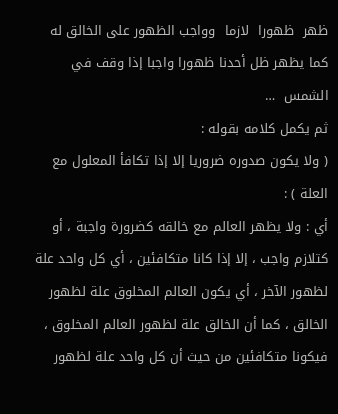ظهر  ظهورا  لازما  وواجب الظهور على الخالق له كما يظهر ظل أحدنا ظهورا واجبا إذا وقف في الشمس  …
ثم يكمل كلامه بقوله :
( ولا يكون صدوره ضروريا إلا إذا تكافأ المعلول مع العلة ) :
أي : ولا يظهر العالم مع خالقه كضرورة واجبة ، أو كتلازم واجب ، إلا إذا كانا متكافئين ، أي كل واحد علة لظهور الآخر ، أي يكون العالم المخلوق علة لظهور الخالق ، كما أن الخالق علة لظهور العالم المخلوق ، فيكونا متكافئين من حيث أن كل واحد علة لظهور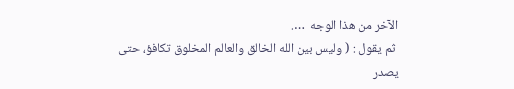الآخر من هذا الوجه  ….
 ثم يقول : ( وليس بين الله الخالق والعالم المخلوق تكافؤ، حتى يصدر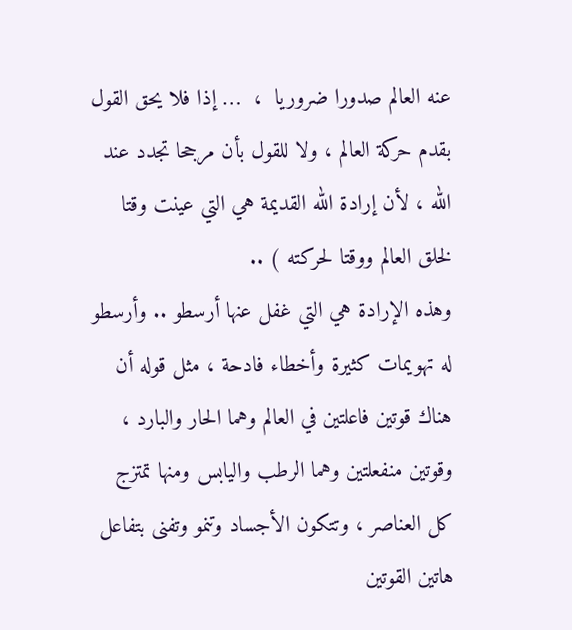عنه العالم صدورا ضروريا  ،  … إذا فلا يحق القول  بقدم حركة العالم ، ولا للقول بأن مرجحا تجدد عند الله ، لأن إرادة الله القديمة هي التي عينت وقتا لخلق العالم ووقتا لحركته ) ..
وهذه الإرادة هي التي غفل عنها أرسطو .. وأرسطو له تهويمات كثيرة وأخطاء فادحة ، مثل قوله أن هناك قوتين فاعلتين في العالم وهما الحار والبارد ، وقوتين منفعلتين وهما الرطب واليابس ومنها تمتزج كل العناصر ، وتتكون الأجساد وتنمو وتفنى بتفاعل هاتين القوتين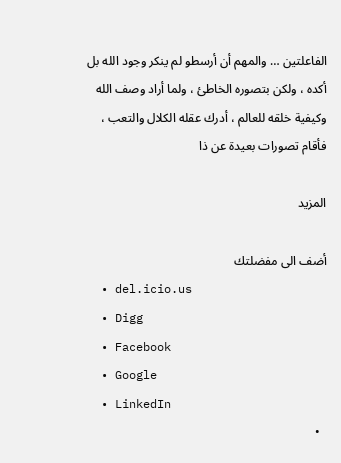الفاعلتين … والمهم أن أرسطو لم ينكر وجود الله بل أكده ، ولكن بتصوره الخاطئ ، ولما أراد وصف الله وكيفية خلقه للعالم ، أدرك عقله الكلال والتعب ، فأقام تصورات بعيدة عن ذا

المزيد

أضف الى مفضلتك
  • del.icio.us
  • Digg
  • Facebook
  • Google
  • LinkedIn
  •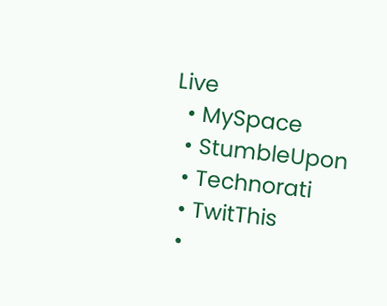Live
  • MySpace
  • StumbleUpon
  • Technorati
  • TwitThis
  •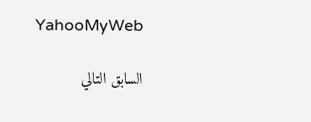YahooMyWeb

السابق التالي